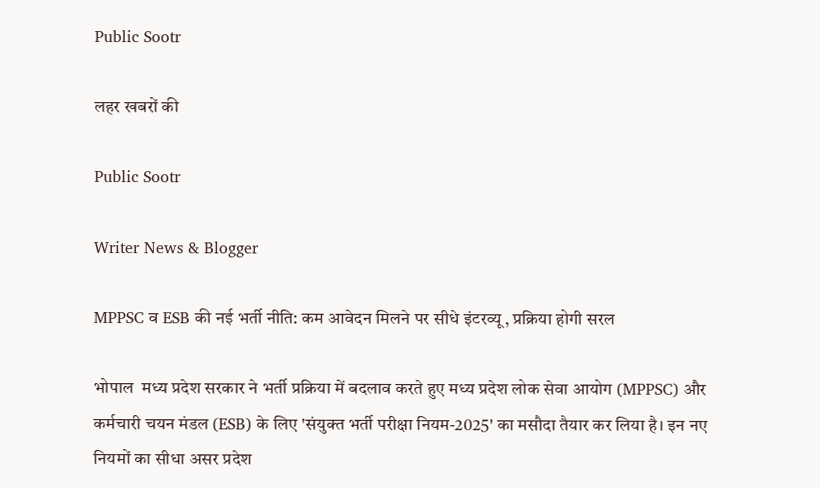Public Sootr

लहर खबरों की

Public Sootr

Writer News & Blogger

MPPSC व ESB की नई भर्ती नीति: कम आवेदन मिलने पर सीधे इंटरव्यू, प्रक्रिया होगी सरल

भोपाल  मध्य प्रदेश सरकार ने भर्ती प्रक्रिया में बदलाव करते हुए मध्य प्रदेश लोक सेवा आयोग (MPPSC) और कर्मचारी चयन मंडल (ESB) के लिए 'संयुक्त भर्ती परीक्षा नियम-2025' का मसौदा तैयार कर लिया है। इन नए नियमों का सीधा असर प्रदेश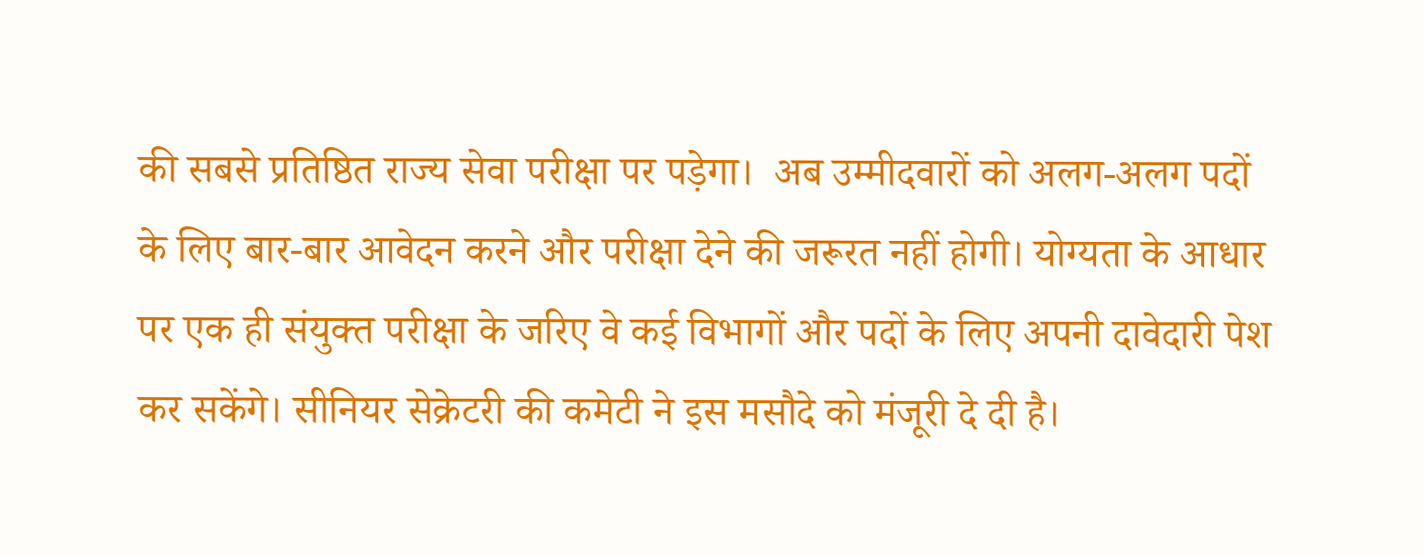की सबसे प्रतिष्ठित राज्य सेवा परीक्षा पर पड़ेगा।  अब उम्मीदवारों को अलग-अलग पदों के लिए बार-बार आवेदन करने और परीक्षा देने की जरूरत नहीं होगी। योग्यता के आधार पर एक ही संयुक्त परीक्षा के जरिए वे कई विभागों और पदों के लिए अपनी दावेदारी पेश कर सकेंगे। सीनियर सेक्रेटरी की कमेटी ने इस मसौदे को मंजूरी दे दी है।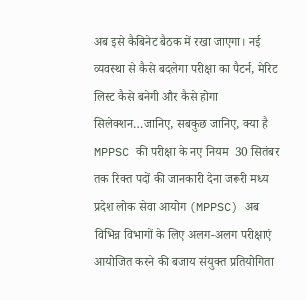अब इसे कैबिनेट बैठक में रखा जाएगा। नई व्यवस्था से कैसे बदलेगा परीक्षा का पैटर्न, मेरिट लिस्ट कैसे बनेगी और कैसे होगा सिलेक्शन…जानिए, सबकुछ जानिए, क्या है MPPSC की परीक्षा के नए नियम  30 सितंबर तक रिक्त पदों की जानकारी देना जरूरी मध्य प्रदेश लोक सेवा आयोग (MPPSC) अब विभिन्न विभागों के लिए अलग-अलग परीक्षाएं आयोजित करने की बजाय संयुक्त प्रतियोगिता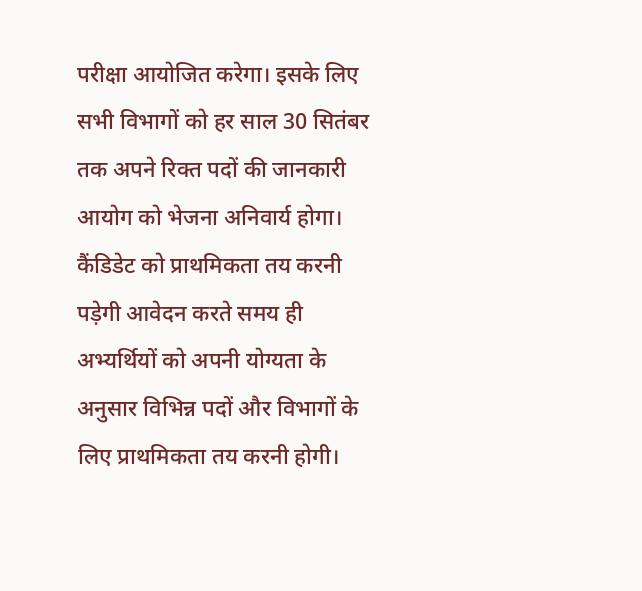परीक्षा आयोजित करेगा। इसके लिए सभी विभागों को हर साल 30 सितंबर तक अपने रिक्त पदों की जानकारी आयोग को भेजना अनिवार्य होगा। कैंडिडेट को प्राथमिकता तय करनी पड़ेगी आवेदन करते समय ही अभ्यर्थियों को अपनी योग्यता के अनुसार विभिन्न पदों और विभागों के लिए प्राथमिकता तय करनी होगी।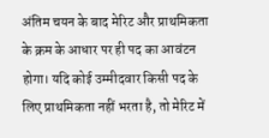अंतिम चयन के बाद मेरिट और प्राथमिकता के क्रम के आधार पर ही पद का आवंटन होगा। यदि कोई उम्मीदवार किसी पद के लिए प्राथमिकता नहीं भरता है, तो मेरिट में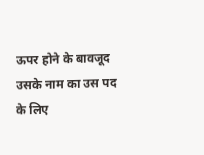ऊपर होने के बावजूद उसके नाम का उस पद के लिए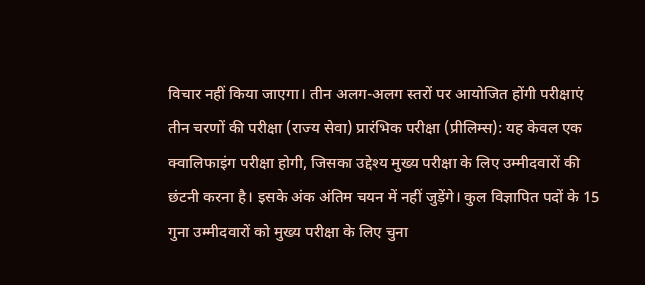विचार नहीं किया जाएगा। तीन अलग-अलग स्तरों पर आयोजित होंगी परीक्षाएं  तीन चरणों की परीक्षा (राज्य सेवा) प्रारंभिक परीक्षा (प्रीलिम्स): यह केवल एक क्वालिफाइंग परीक्षा होगी, जिसका उद्देश्य मुख्य परीक्षा के लिए उम्मीदवारों की छंटनी करना है। इसके अंक अंतिम चयन में नहीं जुड़ेंगे। कुल विज्ञापित पदों के 15 गुना उम्मीदवारों को मुख्य परीक्षा के लिए चुना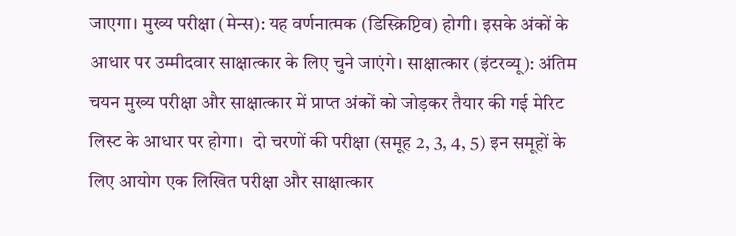जाएगा। मुख्य परीक्षा (मेन्स): यह वर्णनात्मक (डिस्क्रिप्टिव) होगी। इसके अंकों के आधार पर उम्मीदवार साक्षात्कार के लिए चुने जाएंगे। साक्षात्कार (इंटरव्यू): अंतिम चयन मुख्य परीक्षा और साक्षात्कार में प्राप्त अंकों को जोड़कर तैयार की गई मेरिट लिस्ट के आधार पर होगा।  दो चरणों की परीक्षा (समूह 2, 3, 4, 5) इन समूहों के लिए आयोग एक लिखित परीक्षा और साक्षात्कार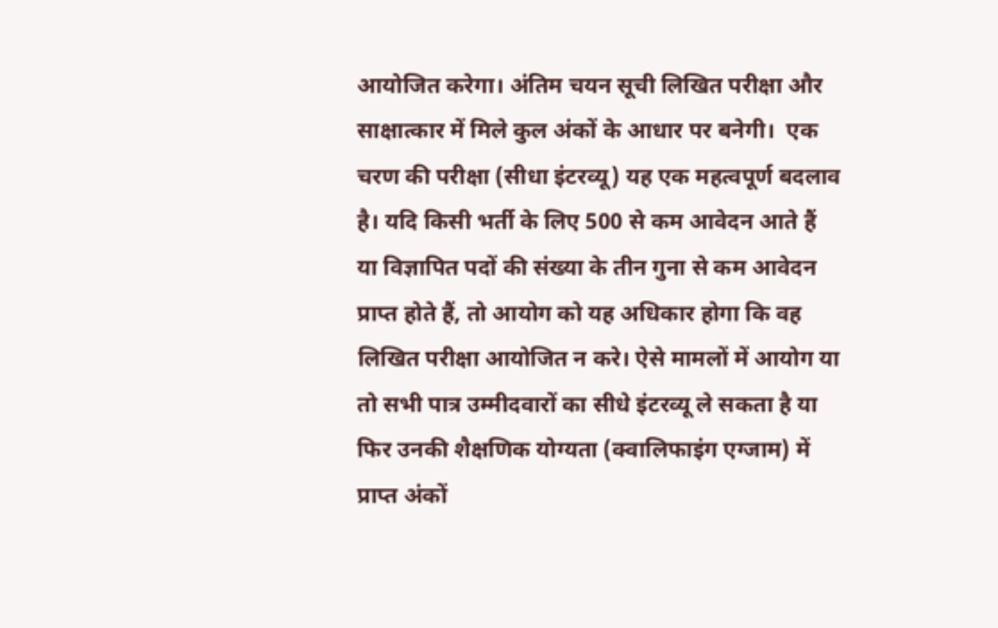आयोजित करेगा। अंतिम चयन सूची लिखित परीक्षा और साक्षात्कार में मिले कुल अंकों के आधार पर बनेगी।  एक चरण की परीक्षा (सीधा इंटरव्यू) यह एक महत्वपूर्ण बदलाव है। यदि किसी भर्ती के लिए 500 से कम आवेदन आते हैं या विज्ञापित पदों की संख्या के तीन गुना से कम आवेदन प्राप्त होते हैं, तो आयोग को यह अधिकार होगा कि वह लिखित परीक्षा आयोजित न करे। ऐसे मामलों में आयोग या तो सभी पात्र उम्मीदवारों का सीधे इंटरव्यू ले सकता है या फिर उनकी शैक्षणिक योग्यता (क्वालिफाइंग एग्जाम) में प्राप्त अंकों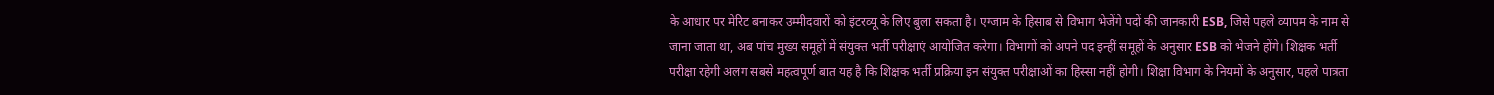के आधार पर मेरिट बनाकर उम्मीदवारों को इंटरव्यू के लिए बुला सकता है। एग्जाम के हिसाब से विभाग भेजेंगे पदों की जानकारी ESB, जिसे पहले व्यापम के नाम से जाना जाता था, अब पांच मुख्य समूहों में संयुक्त भर्ती परीक्षाएं आयोजित करेगा। विभागों को अपने पद इन्हीं समूहों के अनुसार ESB को भेजने होंगे। शिक्षक भर्ती परीक्षा रहेगी अलग सबसे महत्वपूर्ण बात यह है कि शिक्षक भर्ती प्रक्रिया इन संयुक्त परीक्षाओं का हिस्सा नहीं होगी। शिक्षा विभाग के नियमों के अनुसार, पहले पात्रता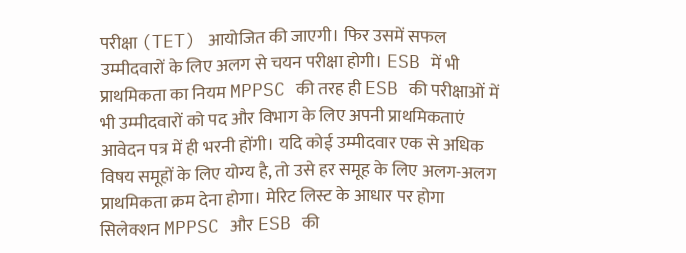परीक्षा (TET) आयोजित की जाएगी। फिर उसमें सफल उम्मीदवारों के लिए अलग से चयन परीक्षा होगी। ESB में भी प्राथमिकता का नियम MPPSC की तरह ही ESB की परीक्षाओं में भी उम्मीदवारों को पद और विभाग के लिए अपनी प्राथमिकताएं आवेदन पत्र में ही भरनी होंगी। यदि कोई उम्मीदवार एक से अधिक विषय समूहों के लिए योग्य है, तो उसे हर समूह के लिए अलग-अलग प्राथमिकता क्रम देना होगा। मेरिट लिस्ट के आधार पर होगा सिलेक्शन MPPSC और ESB की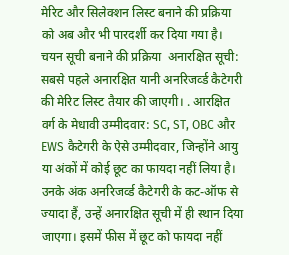मेरिट और सिलेक्शन लिस्ट बनाने की प्रक्रिया को अब और भी पारदर्शी कर दिया गया है। चयन सूची बनाने की प्रक्रिया  अनारक्षित सूची: सबसे पहले अनारक्षित यानी अनरिजर्व्ड कैटेगरी की मेरिट लिस्ट तैयार की जाएगी। . आरक्षित वर्ग के मेधावी उम्मीदवार: SC, ST, OBC और EWS कैटेगरी के ऐसे उम्मीदवार, जिन्होंने आयु या अंकों में कोई छूट का फायदा नहीं लिया है। उनके अंक अनरिजर्व्ड कैटेगरी के कट-ऑफ से ज्यादा हैं, उन्हें अनारक्षित सूची में ही स्थान दिया जाएगा। इसमें फीस में छूट को फायदा नहीं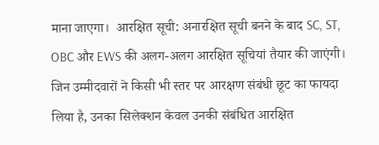माना जाएगा।  आरक्षित सूची: अनारक्षित सूची बनने के बाद SC, ST, OBC और EWS की अलग-अलग आरक्षित सूचियां तैयार की जाएंगी। जिन उम्मीदवारों ने किसी भी स्तर पर आरक्षण संबंधी छूट का फायदा लिया है, उनका सिलेक्शन केवल उनकी संबंधित आरक्षित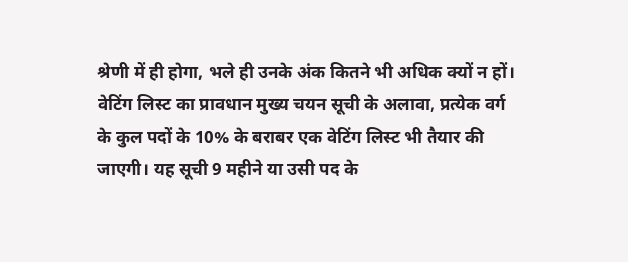श्रेणी में ही होगा, भले ही उनके अंक कितने भी अधिक क्यों न हों। वेटिंग लिस्ट का प्रावधान मुख्य चयन सूची के अलावा, प्रत्येक वर्ग के कुल पदों के 10% के बराबर एक वेटिंग लिस्ट भी तैयार की जाएगी। यह सूची 9 महीने या उसी पद के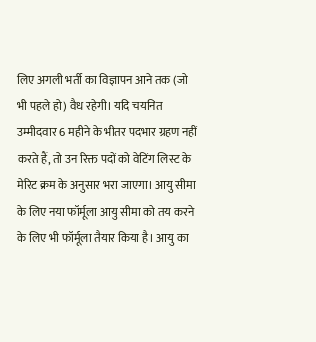लिए अगली भर्ती का विज्ञापन आने तक (जो भी पहले हो) वैध रहेगी। यदि चयनित उम्मीदवार 6 महीने के भीतर पदभार ग्रहण नहीं करते हैं, तो उन रिक्त पदों को वेटिंग लिस्ट के मेरिट क्रम के अनुसार भरा जाएगा। आयु सीमा के लिए नया फॉर्मूला आयु सीमा को तय करने के लिए भी फॉर्मूला तैयार किया है। आयु का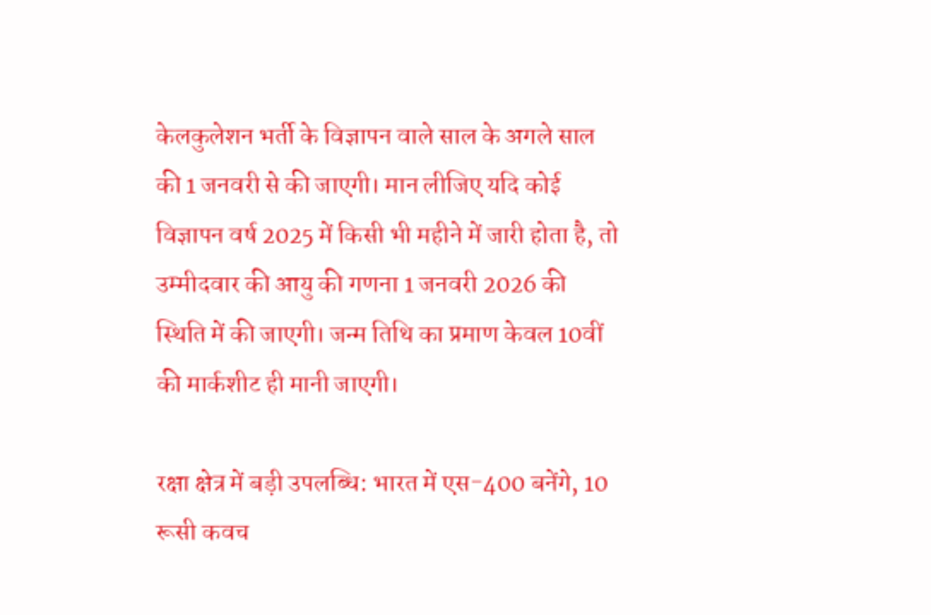केलकुलेशन भर्ती के विज्ञापन वाले साल के अगले साल की 1 जनवरी से की जाएगी। मान लीजिए यदि कोई विज्ञापन वर्ष 2025 में किसी भी महीने में जारी होता है, तो उम्मीदवार की आयु की गणना 1 जनवरी 2026 की स्थिति में की जाएगी। जन्म तिथि का प्रमाण केवल 10वीं की मार्कशीट ही मानी जाएगी।

रक्षा क्षेत्र में बड़ी उपलब्धि: भारत में एस-400 बनेंगे, 10 रूसी कवच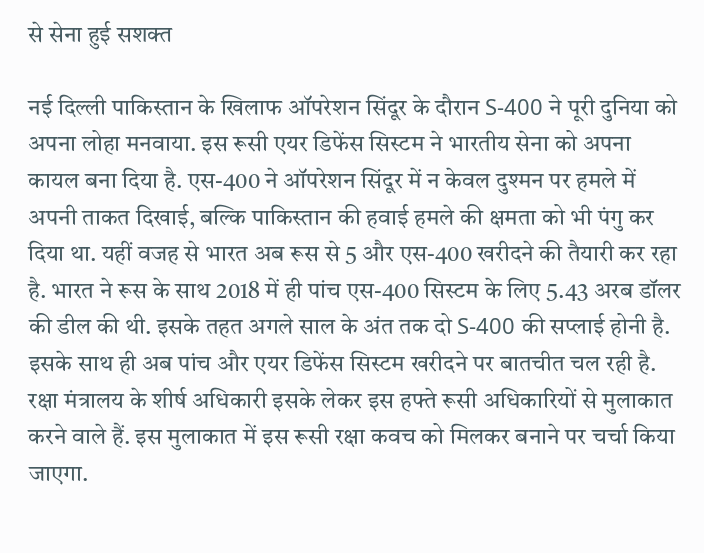से सेना हुई सशक्त

नई दिल्ली पाकिस्तान के खिलाफ ऑपरेशन सिंदूर के दौरान S-400 ने पूरी दुनिया को अपना लोहा मनवाया. इस रूसी एयर डिफेंस सिस्टम ने भारतीय सेना को अपना कायल बना दिया है. एस-400 ने ऑपरेशन सिंदूर में न केवल दुश्मन पर हमले में अपनी ताकत दिखाई, बल्कि पाकिस्तान की हवाई हमले की क्षमता को भी पंगु कर दिया था. यहीं वजह से भारत अब रूस से 5 और एस-400 खरीदने की तैयारी कर रहा है. भारत ने रूस के साथ 2018 में ही पांच एस-400 सिस्टम के लिए 5.43 अरब डॉलर की डील की थी. इसके तहत अगले साल के अंत तक दो S-400 की सप्लाई होनी है. इसके साथ ही अब पांच और एयर डिफेंस सिस्टम खरीदने पर बातचीत चल रही है. रक्षा मंत्रालय के शीर्ष अधिकारी इसके लेकर इस हफ्ते रूसी अधिकारियों से मुलाकात करने वाले हैं. इस मुलाकात में इस रूसी रक्षा कवच को मिलकर बनाने पर चर्चा किया जाएगा.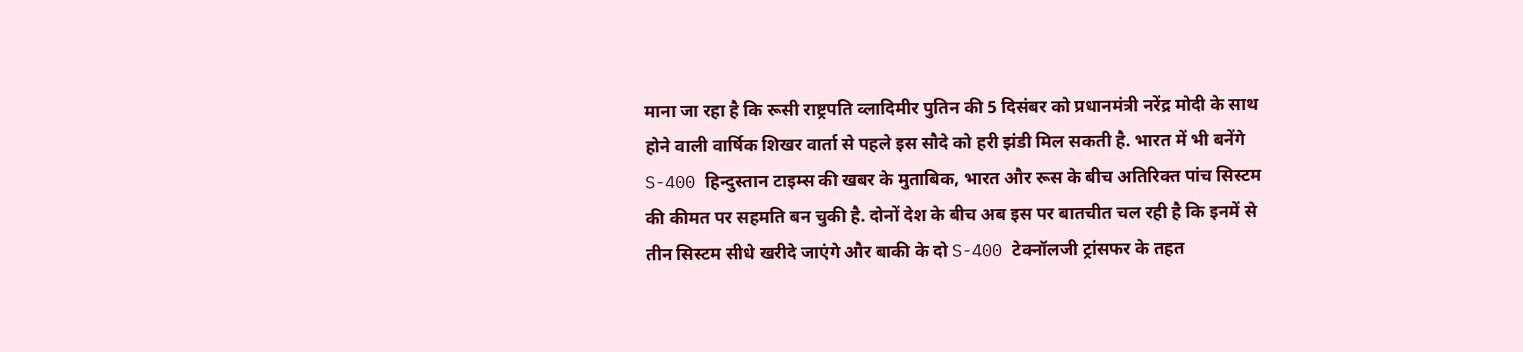माना जा रहा है कि रूसी राष्ट्रपति व्लादिमीर पुतिन की 5 दिसंबर को प्रधानमंत्री नरेंद्र मोदी के साथ होने वाली वार्षिक शिखर वार्ता से पहले इस सौदे को हरी झंडी मिल सकती है. भारत में भी बनेंगे S-400 हिन्दुस्तान टाइम्स की खबर के मुताबिक, भारत और रूस के बीच अतिरिक्त पांच सिस्टम की कीमत पर सहमति बन चुकी है. दोनों देश के बीच अब इस पर बातचीत चल रही है कि इनमें से तीन सिस्टम सीधे खरीदे जाएंगे और बाकी के दो S-400 टेक्नॉलजी ट्रांसफर के तहत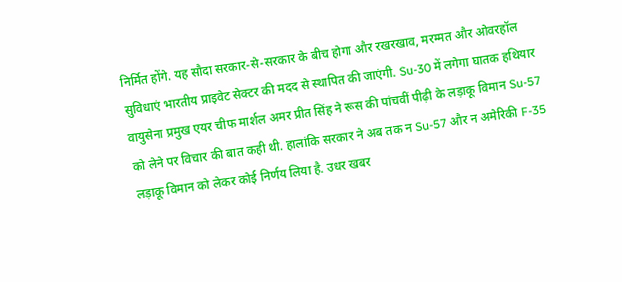निर्मित होंगे. यह सौदा सरकार-से-सरकार के बीच होगा और रखरखाव, मरम्मत और ओवरहॉल सुविधाएं भारतीय प्राइवेट सेक्टर की मदद से स्थापित की जाएंगी. Su-30 में लगेगा घातक हथियार वायुसेना प्रमुख एयर चीफ मार्शल अमर प्रीत सिंह ने रूस की पांचवीं पीढ़ी के लड़ाकू विमान Su-57 को लेने पर विचार की बात कही थी. हालांकि सरकार ने अब तक न Su-57 और न अमेरिकी F-35 लड़ाकू विमान को लेकर कोई निर्णय लिया है. उधर खबर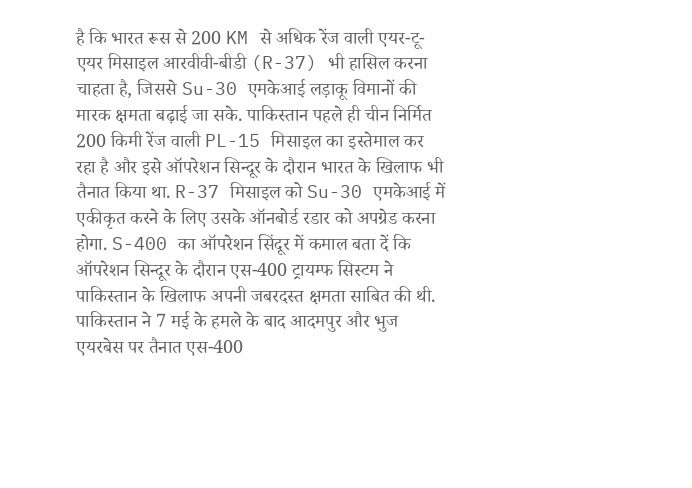है कि भारत रूस से 200 KM से अधिक रेंज वाली एयर-टू-एयर मिसाइल आरवीवी-बीडी (R-37) भी हासिल करना चाहता है, जिससे Su-30 एमकेआई लड़ाकू विमानों की मारक क्षमता बढ़ाई जा सके. पाकिस्तान पहले ही चीन निर्मित 200 किमी रेंज वाली PL-15 मिसाइल का इस्तेमाल कर रहा है और इसे ऑपरेशन सिन्दूर के दौरान भारत के खिलाफ भी तैनात किया था. R-37 मिसाइल को Su-30 एमकेआई में एकीकृत करने के लिए उसके ऑनबोर्ड रडार को अपग्रेड करना होगा. S-400 का ऑपरेशन सिंदूर में कमाल बता दें कि ऑपरेशन सिन्दूर के दौरान एस-400 ट्रायम्फ सिस्टम ने पाकिस्तान के खिलाफ अपनी जबरदस्त क्षमता साबित की थी. पाकिस्तान ने 7 मई के हमले के बाद आदमपुर और भुज एयरबेस पर तैनात एस-400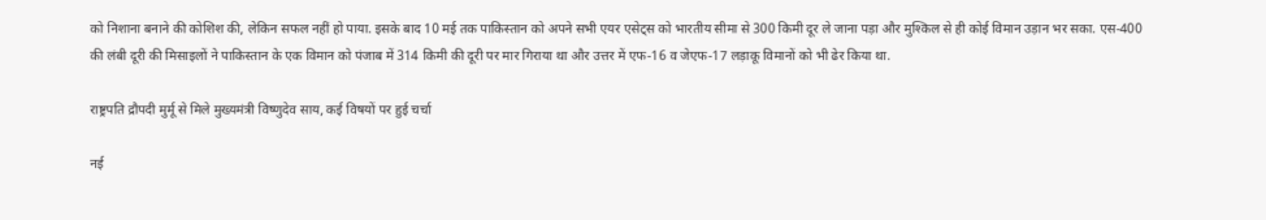को निशाना बनाने की कोशिश की, लेकिन सफल नहीं हो पाया. इसके बाद 10 मई तक पाकिस्तान को अपने सभी एयर एसेट्स को भारतीय सीमा से 300 किमी दूर ले जाना पड़ा और मुश्किल से ही कोई विमान उड़ान भर सका. एस-400 की लंबी दूरी की मिसाइलों ने पाकिस्तान के एक विमान को पंजाब में 314 किमी की दूरी पर मार गिराया था और उत्तर में एफ-16 व जेएफ-17 लड़ाकू विमानों को भी ढेर किया था.

राष्ट्रपति द्रौपदी मुर्मू से मिले मुख्यमंत्री विष्णुदेव साय, कई विषयों पर हुई चर्चा

नई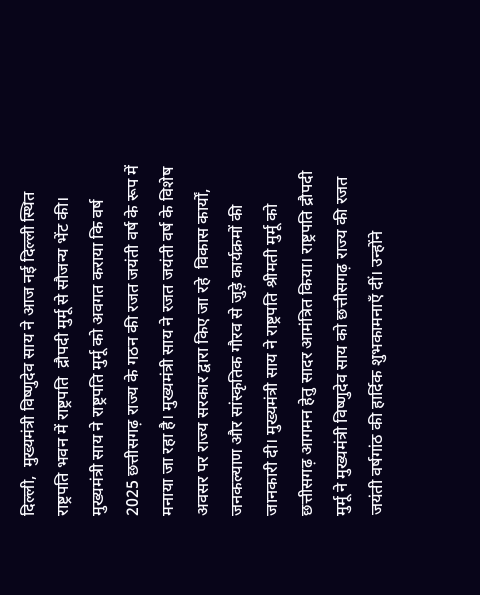दिल्ली,  मुख्यमंत्री विष्णुदेव साय ने आज नई दिल्ली स्थित राष्ट्रपति भवन में राष्ट्रपति  द्रौपदी मुर्मू से सौजन्य भेंट की। मुख्यमंत्री साय ने राष्ट्रपति मुर्मू को अवगत कराया कि वर्ष 2025 छत्तीसगढ़ राज्य के गठन की रजत जयंती वर्ष के रूप में मनाया जा रहा है। मुख्यमंत्री साय ने रजत जयंती वर्ष के विशेष अवसर पर राज्य सरकार द्वारा किए जा रहे  विकास कार्यों, जनकल्याण और सांस्कृतिक गौरव से जुड़े कार्यक्रमों की जानकारी दी। मुख्यमंत्री साय ने राष्ट्रपति श्रीमती मुर्मू को छत्तीसगढ़ आगमन हेतु सादर आमंत्रित किया। राष्ट्रपति द्रौपदी मुर्मू ने मुख्यमंत्री विष्णुदेव साय को छत्तीसगढ़ राज्य की रजत जयंती वर्षगांठ की हार्दिक शुभकामनाएँ दीं। उन्होंने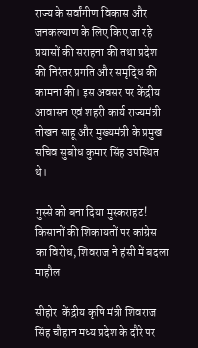राज्य के सर्वांगीण विकास और जनकल्याण के लिए किए जा रहे प्रयासों की सराहना की तथा प्रदेश की निरंतर प्रगति और समृद्धि की कामना की। इस अवसर पर केंद्रीय आवासन एवं शहरी कार्य राज्यमंत्री तोखन साहू और मुख्यमंत्री के प्रमुख सचिव सुबोध कुमार सिंह उपस्थित थे।

गुस्से को बना दिया मुस्कराहट! किसानों की शिकायतों पर कांग्रेस का विरोध, शिवराज ने हंसी में बदला माहौल

सीहोर  केंद्रीय कृषि मंत्री शिवराज सिंह चौहान मध्य प्रदेश के दौरे पर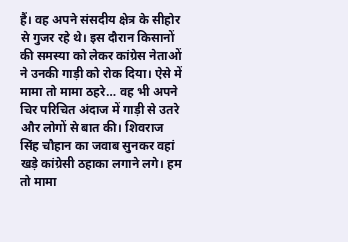हैं। वह अपने संसदीय क्षेत्र के सीहोर से गुजर रहे थे। इस दौरान किसानों की समस्या को लेकर कांग्रेस नेताओं ने उनकी गाड़ी को रोक दिया। ऐसे में मामा तो मामा ठहरे… वह भी अपने चिर परिचित अंदाज में गाड़ी से उतरे और लोगों से बात की। शिवराज सिंह चौहान का जवाब सुनकर वहां खड़े कांग्रेसी ठहाका लगाने लगे। हम तो मामा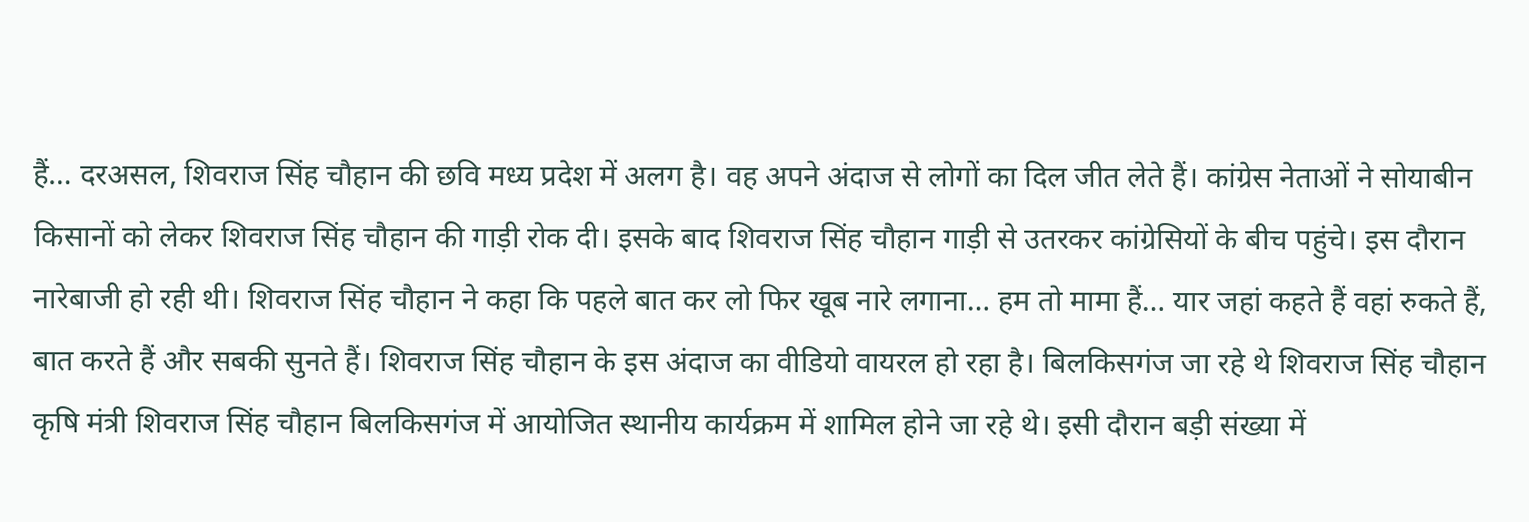हैं… दरअसल, शिवराज सिंह चौहान की छवि मध्य प्रदेश में अलग है। वह अपने अंदाज से लोगों का दिल जीत लेते हैं। कांग्रेस नेताओं ने सोयाबीन किसानों को लेकर शिवराज सिंह चौहान की गाड़ी रोक दी। इसके बाद शिवराज सिंह चौहान गाड़ी से उतरकर कांग्रेसियों के बीच पहुंचे। इस दौरान नारेबाजी हो रही थी। शिवराज सिंह चौहान ने कहा कि पहले बात कर लो फिर खूब नारे लगाना… हम तो मामा हैं… यार जहां कहते हैं वहां रुकते हैं, बात करते हैं और सबकी सुनते हैं। शिवराज सिंह चौहान के इस अंदाज का वीडियो वायरल हो रहा है। बिलकिसगंज जा रहे थे शिवराज सिंह चौहान कृषि मंत्री शिवराज सिंह चौहान बिलकिसगंज में आयोजित स्थानीय कार्यक्रम में शामिल होने जा रहे थे। इसी दौरान बड़ी संख्या में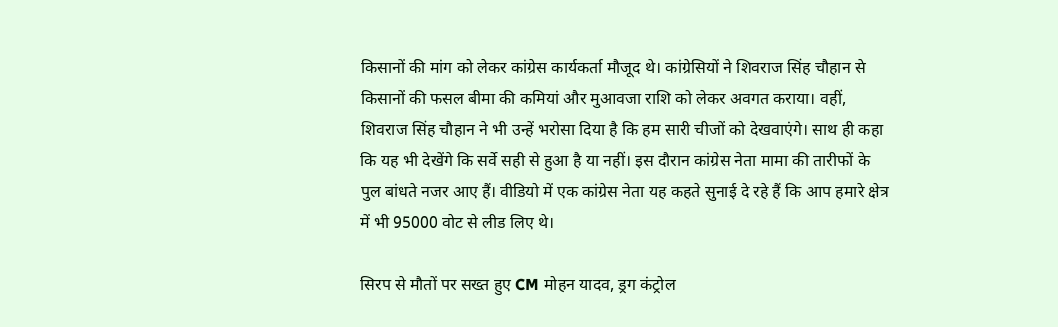किसानों की मांग को लेकर कांग्रेस कार्यकर्ता मौजूद थे। कांग्रेसियों ने शिवराज सिंह चौहान से किसानों की फसल बीमा की कमियां और मुआवजा राशि को लेकर अवगत कराया। वहीं, शिवराज सिंह चौहान ने भी उन्हें भरोसा दिया है कि हम सारी चीजों को देखवाएंगे। साथ ही कहा कि यह भी देखेंगे कि सर्वे सही से हुआ है या नहीं। इस दौरान कांग्रेस नेता मामा की तारीफों के पुल बांधते नजर आए हैं। वीडियो में एक कांग्रेस नेता यह कहते सुनाई दे रहे हैं कि आप हमारे क्षेत्र में भी 95000 वोट से लीड लिए थे।

सिरप से मौतों पर सख्त हुए CM मोहन यादव, ड्रग कंट्रोल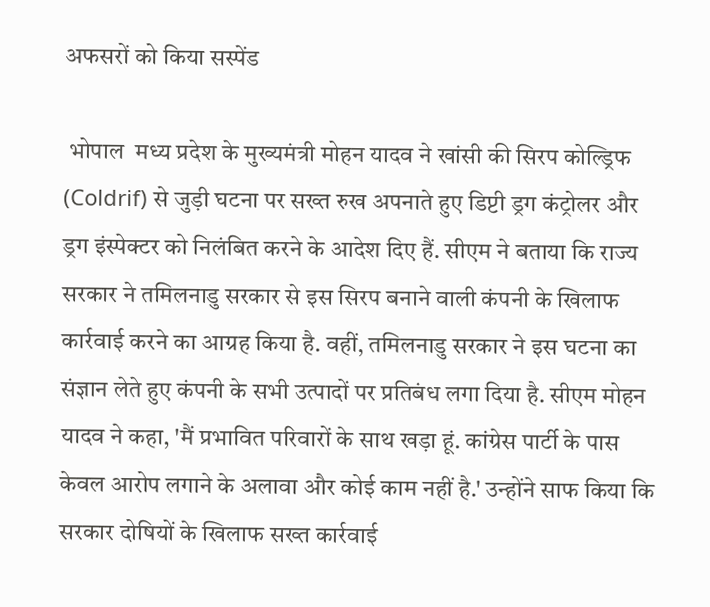अफसरों को किया सस्पेंड

 भोपाल  मध्य प्रदेश के मुख्यमंत्री मोहन यादव ने खांसी की सिरप कोल्ड्रिफ (Coldrif) से जुड़ी घटना पर सख्त रुख अपनाते हुए डिप्टी ड्रग कंट्रोलर और ड्रग इंस्पेक्टर को निलंबित करने के आदेश दिए हैं. सीएम ने बताया कि राज्य सरकार ने तमिलनाडु सरकार से इस सिरप बनाने वाली कंपनी के खिलाफ कार्रवाई करने का आग्रह किया है. वहीं, तमिलनाडु सरकार ने इस घटना का संज्ञान लेते हुए कंपनी के सभी उत्पादों पर प्रतिबंध लगा दिया है. सीएम मोहन यादव ने कहा, 'मैं प्रभावित परिवारों के साथ खड़ा हूं. कांग्रेस पार्टी के पास केवल आरोप लगाने के अलावा और कोई काम नहीं है.' उन्होंने साफ किया कि सरकार दोषियों के खिलाफ सख्त कार्रवाई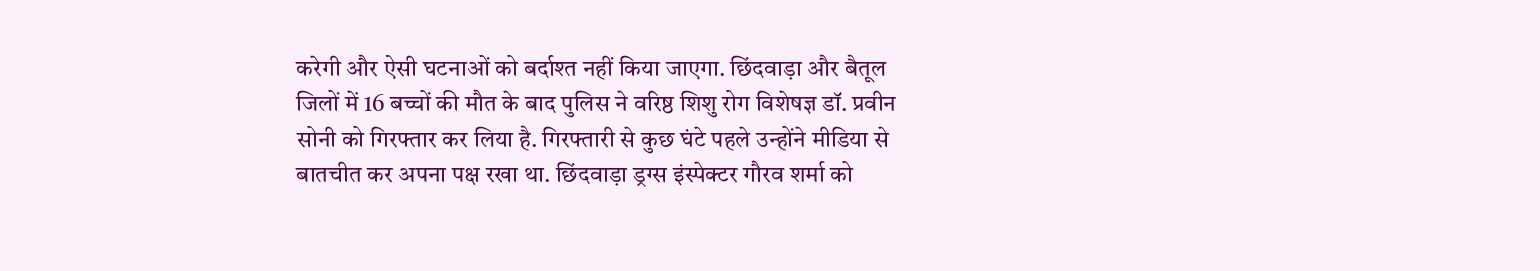करेगी और ऐसी घटनाओं को बर्दाश्त नहीं किया जाएगा. छिंदवाड़ा और बैतूल जिलों में 16 बच्चों की मौत के बाद पुलिस ने वरिष्ठ शिशु रोग विशेषज्ञ डॉ. प्रवीन सोनी को गिरफ्तार कर लिया है. गिरफ्तारी से कुछ घंटे पहले उन्होंने मीडिया से बातचीत कर अपना पक्ष रखा था. छिंदवाड़ा ड्रग्स इंस्पेक्टर गौरव शर्मा को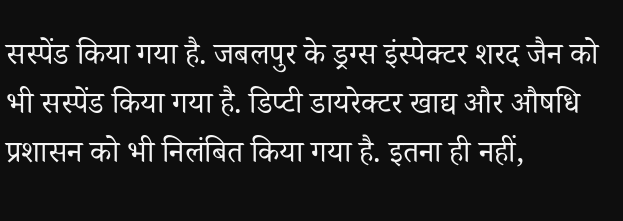सस्पेंड किया गया है. जबलपुर के ड्रग्स इंस्पेक्टर शरद जैन को भी सस्पेंड किया गया है. डिप्टी डायरेक्टर खाद्य और औषधि प्रशासन को भी निलंबित किया गया है. इतना ही नहीं,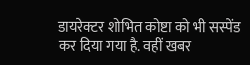डायरेक्टर शोभित कोष्टा को भी सस्पेंड कर दिया गया है. वहीं खबर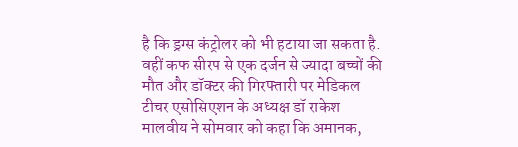है कि ड्रग्स कंट्रोलर को भी हटाया जा सकता है. वहीं कफ सीरप से एक दर्जन से ज्यादा बच्चों की मौत और डॉक्टर की गिरफ्तारी पर मेडिकल टीचर एसोसिएशन के अध्यक्ष डॉ राकेश मालवीय ने सोमवार को कहा कि अमानक,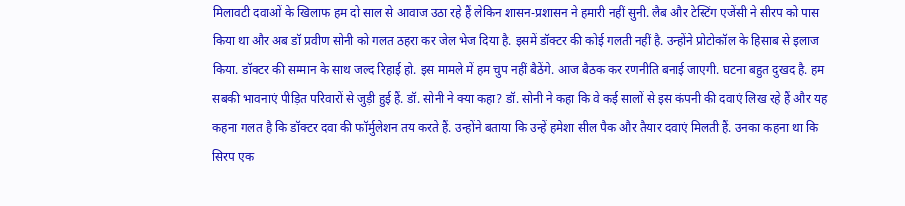मिलावटी दवाओं के खिलाफ हम दो साल से आवाज उठा रहे हैं लेकिन शासन-प्रशासन ने हमारी नहीं सुनी. लैब और टेस्टिंग एजेंसी ने सीरप को पास किया था और अब डॉ प्रवीण सोनी को गलत ठहरा कर जेल भेज दिया है. इसमें डॉक्टर की कोई गलती नहीं है. उन्होंने प्रोटोकॉल के हिसाब से इलाज किया. डॉक्टर की सम्मान के साथ जल्द रिहाई हो. इस मामले में हम चुप नहीं बैठेंगे. आज बैठक कर रणनीति बनाई जाएगी. घटना बहुत दुखद है. हम सबकी भावनाएं पीड़ित परिवारों से जुड़ी हुई हैं. डॉ. सोनी ने क्या कहा? डॉ. सोनी ने कहा कि वे कई सालों से इस कंपनी की दवाएं लिख रहे हैं और यह कहना गलत है कि डॉक्टर दवा की फॉर्मुलेशन तय करते हैं. उन्होंने बताया कि उन्हें हमेशा सील पैक और तैयार दवाएं मिलती हैं. उनका कहना था कि सिरप एक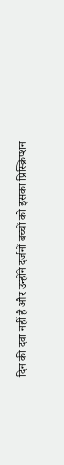दिन की दवा नहीं है और उन्होंने दर्जनों बच्चों को इसका प्रिस्क्रिप्शन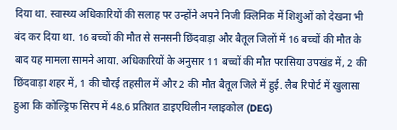दिया था. स्वास्थ्य अधिकारियों की सलाह पर उन्होंने अपने निजी क्लिनिक में शिशुओं को देखना भी बंद कर दिया था. 16 बच्चों की मौत से सनसनी छिंदवाड़ा और बैतूल जिलों में 16 बच्चों की मौत के बाद यह मामला सामने आया. अधिकारियों के अनुसार 11 बच्चों की मौत परासिया उपखंड में, 2 की छिंदवाड़ा शहर में, 1 की चौरई तहसील में और 2 की मौत बैतूल जिले में हुई. लैब रिपोर्ट में खुलासा हुआ कि कोल्ड्रिफ सिरप में 48.6 प्रतिशत डाइएथिलीन ग्लाइकोल (DEG)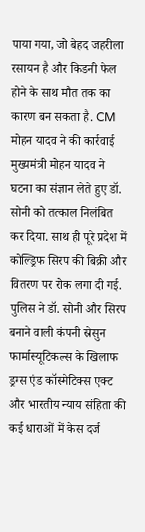पाया गया, जो बेहद जहरीला रसायन है और किडनी फेल होने के साथ मौत तक का कारण बन सकता है. CM मोहन यादव ने की कार्रवाई मुख्यमंत्री मोहन यादव ने घटना का संज्ञान लेते हुए डॉ. सोनी को तत्काल निलंबित कर दिया. साथ ही पूरे प्रदेश में कोल्ड्रिफ सिरप की बिक्री और वितरण पर रोक लगा दी गई. पुलिस ने डॉ. सोनी और सिरप बनाने वाली कंपनी स्रेसुन फार्मास्यूटिकल्स के खिलाफ ड्रग्स एंड कॉस्मेटिक्स एक्ट और भारतीय न्याय संहिता की कई धाराओं में केस दर्ज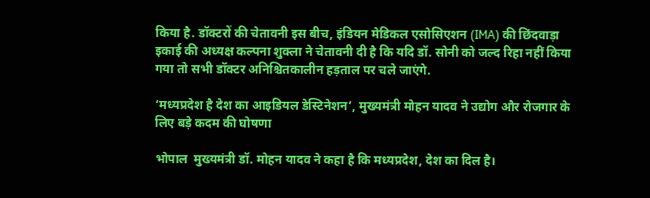किया है. डॉक्टरों की चेतावनी इस बीच, इंडियन मेडिकल एसोसिएशन (IMA) की छिंदवाड़ा इकाई की अध्यक्ष कल्पना शुक्ला ने चेतावनी दी है कि यदि डॉ. सोनी को जल्द रिहा नहीं किया गया तो सभी डॉक्टर अनिश्चितकालीन हड़ताल पर चले जाएंगे.

‘मध्यप्रदेश है देश का आइडियल डेस्टिनेशन’, मुख्यमंत्री मोहन यादव ने उद्योग और रोजगार के लिए बड़े कदम की घोषणा

भोपाल  मुख्यमंत्री डॉ. मोहन यादव ने कहा है कि मध्यप्रदेश, देश का दिल है।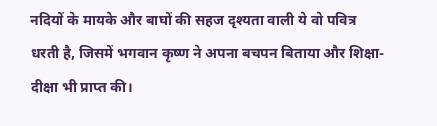नदियों के मायके और बाघों की सहज दृश्यता वाली ये वो पवित्र धरती है, जिसमें भगवान कृष्ण ने अपना बचपन बिताया और शिक्षा-दीक्षा भी प्राप्त की।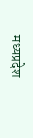मध्यप्रदेश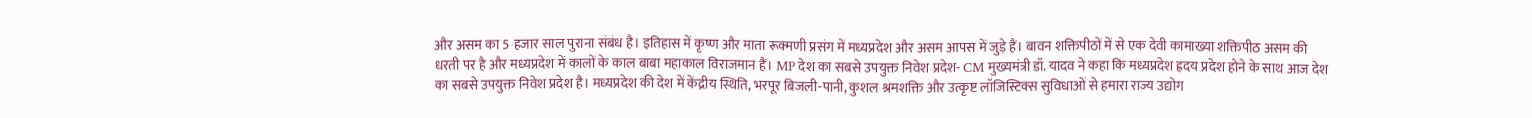और असम का 5 हजार साल पुराना संबंध है। इतिहास में कृष्ण और माता रूक्मणी प्रसंग में मध्यप्रदेश और असम आपस में जुड़े हैं। बावन शक्तिपीठों में से एक देवी कामाख्या शक्तिपीठ असम की धरती पर है और मध्यप्रदेश में कालों के काल बाबा महाकाल विराजमान हैं। MP देश का सबसे उपयुक्त निवेश प्रदेश- CM मुख्यमंत्री डॉ. यादव ने कहा कि मध्यप्रदेश ह्रदय प्रदेश होने के साथ आज देश का सबसे उपयुक्त निवेश प्रदेश है। मध्यप्रदेश की देश में केंद्रीय स्थिति, भरपूर बिजली-पानी, कुशल श्रमशक्ति और उत्कृष्ट लॉजिस्टिक्स सुविधाओं से हमारा राज्य उद्योग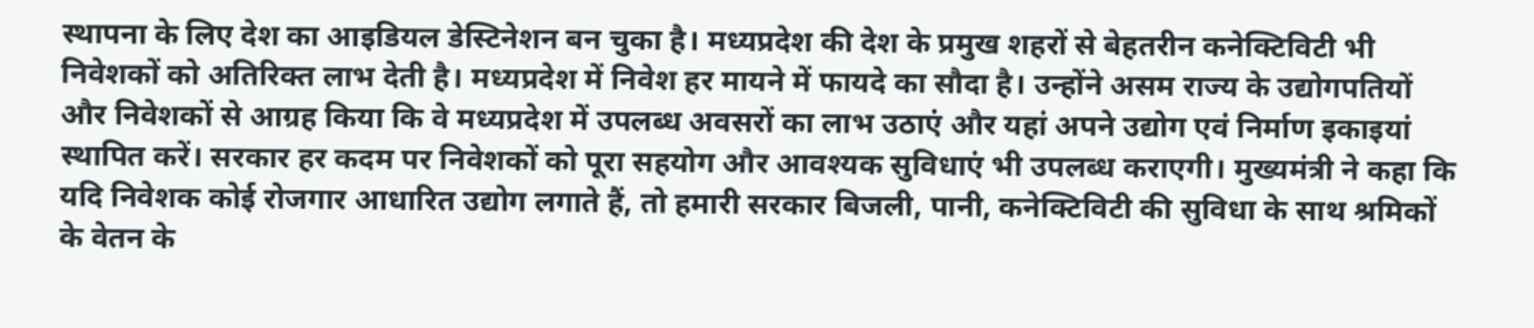स्थापना के लिए देश का आइडियल डेस्टिनेशन बन चुका है। मध्यप्रदेश की देश के प्रमुख शहरों से बेहतरीन कनेक्टिविटी भी निवेशकों को अतिरिक्त लाभ देती है। मध्यप्रदेश में निवेश हर मायने में फायदे का सौदा है। उन्होंने असम राज्य के उद्योगपतियों और निवेशकों से आग्रह किया कि वे मध्यप्रदेश में उपलब्ध अवसरों का लाभ उठाएं और यहां अपने उद्योग एवं निर्माण इकाइयां स्थापित करें। सरकार हर कदम पर निवेशकों को पूरा सहयोग और आवश्यक सुविधाएं भी उपलब्ध कराएगी। मुख्यमंत्री ने कहा कि यदि निवेशक कोई रोजगार आधारित उद्योग लगाते हैं, तो हमारी सरकार बिजली, पानी, कनेक्टिविटी की सुविधा के साथ श्रमिकों के वेतन के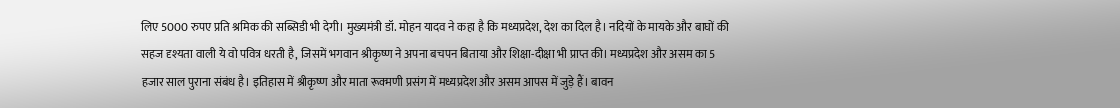लिए 5000 रुपए प्रति श्रमिक की सब्सिडी भी देगी। मुख्यमंत्री डॉ. मोहन यादव ने कहा है कि मध्यप्रदेश, देश का दिल है। नदियों के मायके और बाघों की सहज दृश्यता वाली ये वो पवित्र धरती है, जिसमें भगवान श्रीकृष्ण ने अपना बचपन बिताया और शिक्षा-दीक्षा भी प्राप्त की। मध्यप्रदेश और असम का 5 हजार साल पुराना संबंध है। इतिहास में श्रीकृष्ण और माता रूक्मणी प्रसंग में मध्यप्रदेश और असम आपस में जुड़े हैं। बावन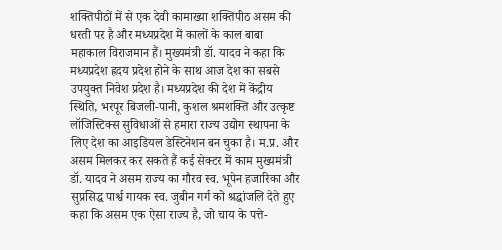शक्तिपीठों में से एक देवी कामाख्या शक्तिपीठ असम की धरती पर है और मध्यप्रदेश में कालों के काल बाबा महाकाल विराजमान हैं। मुख्यमंत्री डॉ. यादव ने कहा कि मध्यप्रदेश ह्रदय प्रदेश होने के साथ आज देश का सबसे उपयुक्त निवेश प्रदेश है। मध्यप्रदेश की देश में केंद्रीय स्थिति, भरपूर बिजली-पानी, कुशल श्रमशक्ति और उत्कृष्ट लॉजिस्टिक्स सुविधाओं से हमारा राज्य उद्योग स्थापना के लिए देश का आइडियल डेस्टिनेशन बन चुका है। म.प्र. और असम मिलकर कर सकते हैं कई सेक्टर में काम मुख्यमंत्री डॉ. यादव ने असम राज्य का गौरव स्व. भूपेन हजारिका और सुप्रसिद्ध पार्श्व गायक स्व. जुबीन गर्ग को श्रद्धांजलि देते हुए कहा कि असम एक ऐसा राज्य है, जो चाय के पत्ते-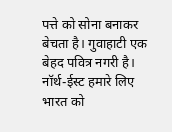पत्ते को सोना बनाकर बेचता है। गुवाहाटी एक बेहद पवित्र नगरी है। नॉर्थ-ईस्ट हमारे लिए भारत को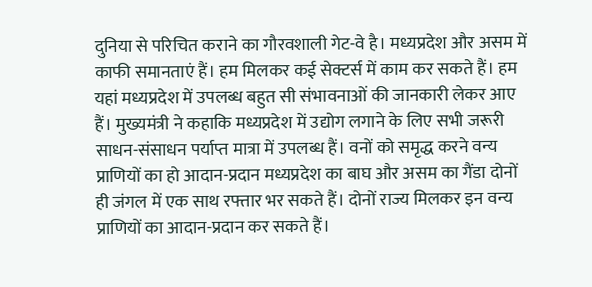दुनिया से परिचित कराने का गौरवशाली गेट-वे है। मध्यप्रदेश और असम में काफी समानताएं हैं। हम मिलकर कई सेक्टर्स में काम कर सकते हैं। हम यहां मध्यप्रदेश में उपलब्ध बहुत सी संभावनाओं की जानकारी लेकर आए हैं। मुख्यमंत्री ने कहा‍कि मध्यप्रदेश में उद्योग लगाने के लिए सभी जरूरी साधन-संसाधन पर्याप्त मात्रा में उपलब्ध हैं। वनों को समृद्ध करने वन्य प्राणियों का हो आदान-प्रदान मध्यप्रदेश का बाघ और असम का गैंडा दोनों ही जंगल में एक साथ रफ्तार भर सकते हैं। दोनों राज्य मिलकर इन वन्य प्राणियों का आदान-प्रदान कर सकते हैं।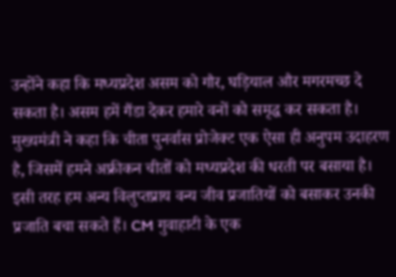उन्होंने कहा कि मध्यप्रदेश असम को गौर, घड़ियाल और मगरमच्छ दे सकता है। असम हमें गैंडा देकर हमारे वनों को समृद्ध कर सकता है। मुख्यमंत्री ने कहा कि चीता पुनर्वास प्रोजेक्ट एक ऐसा ही अनुपम उदाहरण है, जिसमें हमने अफ्रीकन चीतों को मध्यप्रदेश की धरती पर बसाया है। इसी तरह हम अन्य विलुप्तप्राय वन्य जीव प्रजातियों को बसाकर उनकी प्रजाति बचा सकते हैं। CM गुवाहाटी के एक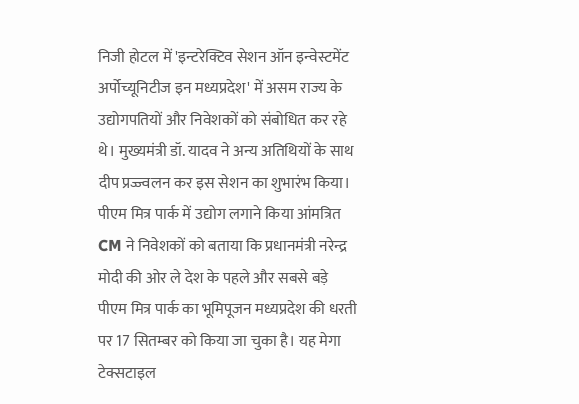निजी होटल में 'इन्टरेक्टिव सेशन ऑन इन्वेस्टमेंट अर्पोच्यूनिटीज इन मध्यप्रदेश' में असम राज्य के उद्योगपतियों और निवेशकों को संबोधित कर रहे थे। मुख्यमंत्री डॉ. यादव ने अन्य अतिथियों के साथ दीप प्रज्ज्वलन कर इस सेशन का शुभारंभ किया। पीएम मित्र पार्क में उद्योग लगाने किया आंमत्रित CM ने निवेशकों को बताया कि प्रधानमंत्री नरेन्द्र मोदी की ओर ले देश के पहले और सबसे बड़े पीएम मित्र पार्क का भूमिपूजन मध्यप्रदेश की धरती पर 17 सितम्बर को किया जा चुका है। यह मेगा टेक्सटाइल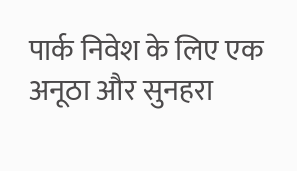पार्क निवेश के लिए एक अनूठा और सुनहरा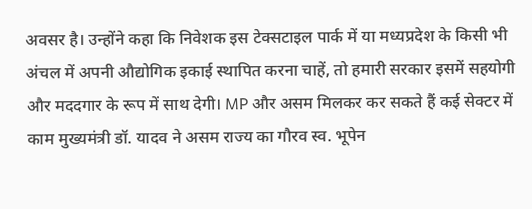अवसर है। उन्होंने कहा कि निवेशक इस टेक्सटाइल पार्क में या मध्यप्रदेश के किसी भी अंचल में अपनी औद्योगिक इकाई स्थापित करना चाहें, तो हमारी सरकार इसमें सहयोगी और मददगार के रूप में साथ देगी। MP और असम मिलकर कर सकते हैं कई सेक्टर में काम मुख्यमंत्री डॉ. यादव ने असम राज्य का गौरव स्व. भूपेन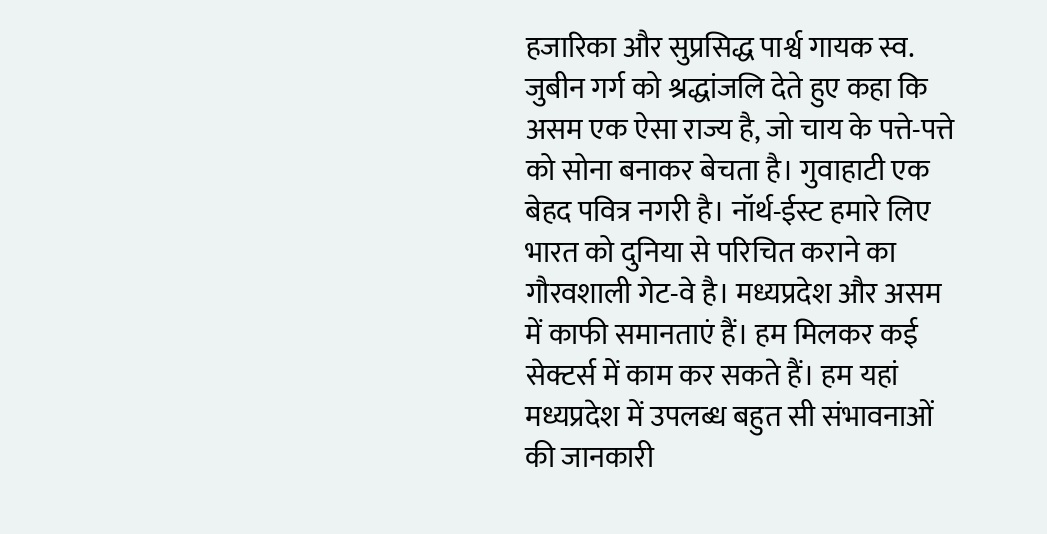हजारिका और सुप्रसिद्ध पार्श्व गायक स्व. जुबीन गर्ग को श्रद्धांजलि देते हुए कहा कि असम एक ऐसा राज्य है, जो चाय के पत्ते-पत्ते को सोना बनाकर बेचता है। गुवाहाटी एक बेहद पवित्र नगरी है। नॉर्थ-ईस्ट हमारे लिए भारत को दुनिया से परिचित कराने का गौरवशाली गेट-वे है। मध्यप्रदेश और असम में काफी समानताएं हैं। हम मिलकर कई सेक्टर्स में काम कर सकते हैं। हम यहां मध्यप्रदेश में उपलब्ध बहुत सी संभावनाओं की जानकारी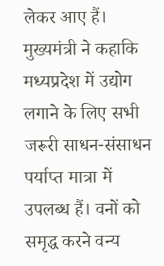लेकर आए हैं। मुख्यमंत्री ने कहा‍कि मध्यप्रदेश में उद्योग लगाने के लिए सभी जरूरी साधन-संसाधन पर्याप्त मात्रा में उपलब्ध हैं। वनों को समृद्ध करने वन्य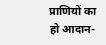प्राणियों का हो आदान-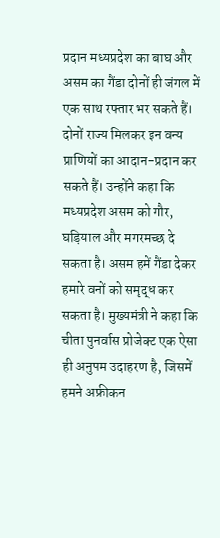प्रदान मध्यप्रदेश का बाघ और असम का गैंडा दोनों ही जंगल में एक साथ रफ्तार भर सकते हैं। दोनों राज्य मिलकर इन वन्य प्राणियों का आदान-प्रदान कर सकते हैं। उन्होंने कहा कि मध्यप्रदेश असम को गौर, घड़ियाल और मगरमच्छ दे सकता है। असम हमें गैंडा देकर हमारे वनों को समृद्ध कर सकता है। मुख्यमंत्री ने कहा कि चीता पुनर्वास प्रोजेक्ट एक ऐसा ही अनुपम उदाहरण है, जिसमें हमने अफ्रीकन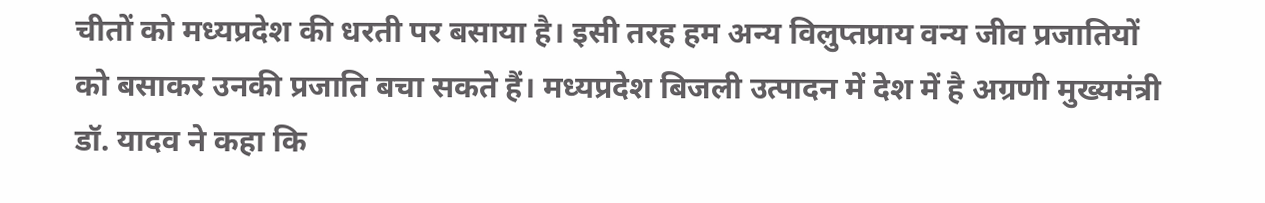चीतों को मध्यप्रदेश की धरती पर बसाया है। इसी तरह हम अन्य विलुप्तप्राय वन्य जीव प्रजातियों को बसाकर उनकी प्रजाति बचा सकते हैं। मध्यप्रदेश बिजली उत्पादन में देश में है अग्रणी मुख्यमंत्री डॉ. यादव ने कहा कि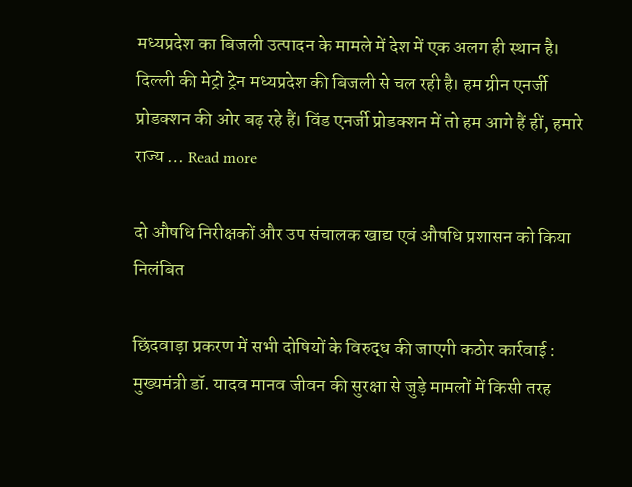मध्यप्रदेश का बिजली उत्पादन के मामले में देश में एक अलग ही स्थान है। दिल्ली की मेट्रो ट्रेन मध्यप्रदेश की बिजली से चल रही है। हम ग्रीन एनर्जी प्रोडक्शन की ओर बढ़ रहे हैं। विंड एनर्जी प्रोडक्शन में तो हम आगे हैं हीं, हमारे राज्य … Read more

दो औषधि निरीक्षकों और उप संचालक खाद्य एवं औषधि प्रशासन को किया निलंबित

छिंदवाड़ा प्रकरण में सभी दोषियों के विरुद्ध की जाएगी कठोर कार्रवाई : मुख्यमंत्री डॉ. यादव मानव जीवन की सुरक्षा से जुड़े मामलों में किसी तरह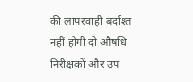की लापरवाही बर्दाश्त नहीं होगी दो औषधि निरीक्षकों और उप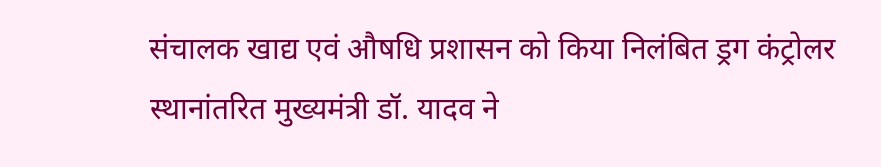संचालक खाद्य एवं औषधि प्रशासन को किया निलंबित ड्रग कंट्रोलर स्थानांतरित मुख्यमंत्री डॉ. यादव ने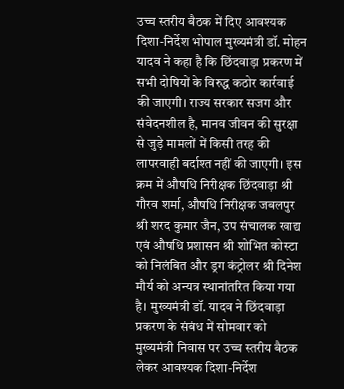उच्च स्तरीय बैठक में दिए आवश्यक दिशा-निर्देश भोपाल मुख्यमंत्री डॉ. मोहन यादव ने कहा है कि छिंदवाड़ा प्रकरण में सभी दोषियों के विरुद्ध कठोर कार्रवाई की जाएगी। राज्य सरकार सजग और संवेदनशील है, मानव जीवन की सुरक्षा से जुड़े मामलों में किसी तरह की लापरवाही बर्दाश्त नहीं की जाएगी। इस क्रम में औषधि निरीक्षक छिंदवाड़ा श्री गौरव शर्मा, औषधि निरीक्षक जबलपुर श्री शरद कुमार जैन, उप संचालक खाद्य एवं औषधि प्रशासन श्री शोभित कोस्टा को निलंबित और ड्रग कंट्रोलर श्री दिनेश मौर्य को अन्यत्र स्थानांतरित किया गया है। मुख्यमंत्री डॉ. यादव ने छिंदवाड़ा प्रकरण के संबंध में सोमवार को मुख्यमंत्री निवास पर उच्च स्तरीय बैठक लेकर आवश्यक दिशा-निर्देश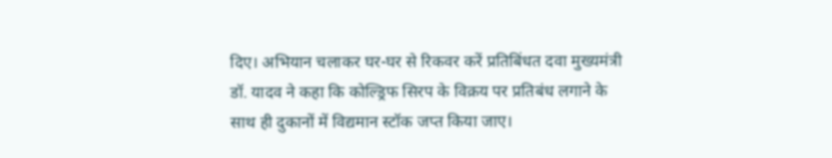दिए। अभियान चलाकर घर-घर से रिकवर करें प्रतिबिंधत दवा मुख्यमंत्री डॉ. यादव ने कहा कि कोल्ड्रिफ सिरप के विक्रय पर प्रतिबंध लगाने के साथ ही दुकानों में विद्यमान स्टॉक जप्त किया जाए।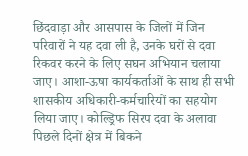छिंदवाड़ा और आसपास के जिलों में जिन परिवारों ने यह दवा ली है, उनके घरों से दवा रिकवर करने के लिए सघन अभियान चलाया जाए। आशा-ऊषा कार्यकर्ताओं के साथ ही सभी शासकीय अधिकारी-कर्मचारियों का सहयोग लिया जाए। कोल्ड्रिफ सिरप दवा के अलावा पिछले दिनों क्षेत्र में बिकने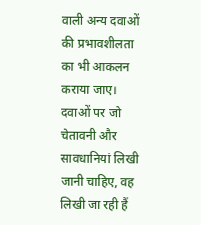वाली अन्य दवाओं की प्रभावशीलता का भी आकलन कराया जाए। दवाओं पर जो चेतावनी और सावधानियां लिखी जानी चाहिए, वह लिखी जा रही हैं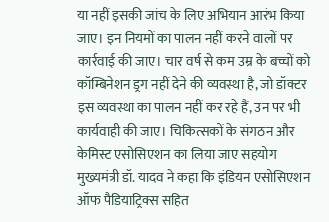या नहीं इसकी जांच के लिए अभियान आरंभ किया जाए। इन नियमों का पालन नहीं करने वालों पर कार्रवाई की जाए। चार वर्ष से कम उम्र के बच्चों को कॉम्बिनेशन ड्रग नहीं देने की व्यवस्था है, जो डॉक्टर इस व्यवस्था का पालन नहीं कर रहे हैं, उन पर भी कार्यवाही की जाए। चिकित्सकों के संगठन और केमिस्ट एसोसिएशन का लिया जाए सहयोग मुख्यमंत्री डॉ. यादव ने कहा कि इंडियन एसोसिएशन ऑफ पैडियाट्रिक्स सहित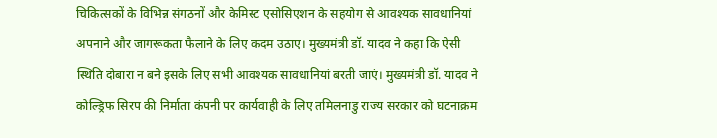चिकित्सकों के विभिन्न संगठनों और केमिस्ट एसोसिएशन के सहयोग से आवश्यक सावधानियां अपनाने और जागरूकता फैलाने के लिए कदम उठाए। मुख्यमंत्री डॉ. यादव ने कहा कि ऐसी स्थिति दोबारा न बने इसके लिए सभी आवश्यक सावधानियां बरती जाएं। मुख्यमंत्री डॉ. यादव ने कोल्ड्रिफ सिरप की निर्माता कंपनी पर कार्यवाही के लिए तमिलनाडु राज्य सरकार को घटनाक्रम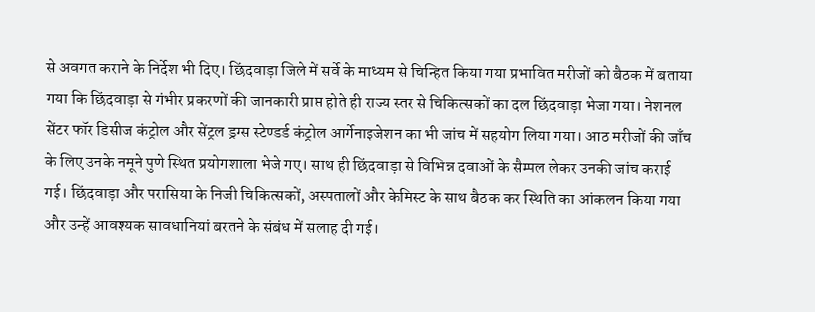से अवगत कराने के निर्देश भी दिए। छिंदवाड़ा जिले में सर्वे के माध्यम से चिन्हित किया गया प्रभावित मरीजों को बैठक में बताया गया कि छिंदवाड़ा से गंभीर प्रकरणों की जानकारी प्राप्त होते ही राज्य स्तर से चिकित्सकों का दल छिंदवाड़ा भेजा गया। नेशनल सेंटर फॉर डिसीज कंट्रोल और सेंट्रल ड्रग्स स्टेण्डर्ड कंट्रोल आर्गेनाइजेशन का भी जांच में सहयोग लिया गया। आठ मरीजों की जाँच के लिए उनके नमूने पुणे स्थित प्रयोगशाला भेजे गए। साथ ही छिंदवाड़ा से विभिन्न दवाओं के सैम्पल लेकर उनकी जांच कराई गई। छिंदवाड़ा और परासिया के निजी चिकित्सकों, अस्पतालों और केमिस्ट के साथ बैठक कर स्थिति का आंकलन किया गया और उन्हें आवश्यक सावधानियां बरतने के संबंध में सलाह दी गई।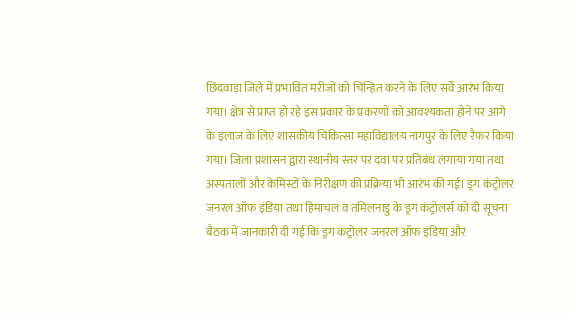छिंदवाड़ा जिले में प्रभावित मरीजों को चिन्हित करने के लिए सर्वे आरंभ किया गया। क्षेत्र से प्राप्त हो रहे इस प्रकार के प्रकरणों को आवश्यकता होने पर आगे के इलाज के लिए शासकीय चिकित्सा महाविद्यालय नागपुर के लिए रैफर किया गया। जिला प्रशासन द्वारा स्थानीय स्तर पर दवा पर प्रतिबंध लगाया गया तथा अस्पतालों और केमिस्टों के निरीक्षण की प्रक्रिया भी आरंभ की गई। ड्रग कंट्रोलर जनरल ऑफ इंडिया तथा हिमाचल व तमिलनाडु के ड्रग कंट्रोलर्स को दी सूचना बैठक में जानकारी दी गई कि ड्रग कंट्रोलर जनरल ऑफ इंडिया और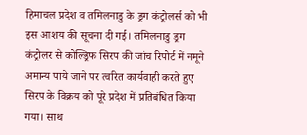हिमाचल प्रदेश व तमिलनाडु के ड्रग कंट्रोलर्स को भी इस आशय की सूचना दी गई। तमिलनाडु ड्रग कंट्रोलर से कोल्ड्रिफ सिरप की जांच रिपोर्ट में नमूने अमान्य पाये जाने पर त्वरित कार्यवाही करते हुए सिरप के विक्रय को पूरे प्रदेश में प्रतिबंधित किया गया। साथ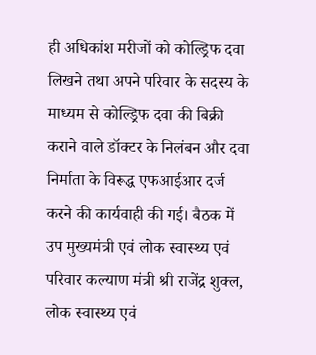ही अधिकांश मरीजों को कोल्ड्रिफ दवा लिखने तथा अपने परिवार के सदस्य के माध्यम से कोल्ड्रिफ दवा की ‍बिक्री कराने वाले डॉक्टर के निलंबन और दवा निर्माता के विरूद्ध एफआईआर दर्ज करने की कार्यवाही की गई। बैठक में उप मुख्यमंत्री एवं लोक स्वास्थ्य एवं परिवार कल्याण मंत्री श्री राजेंद्र शुक्ल, लोक स्वास्थ्य एवं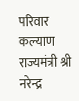परिवार कल्याण राज्यमंत्री श्री नरेन्द्र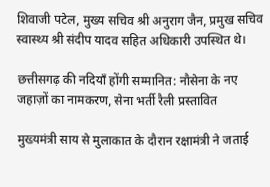शिवाजी पटेल, मुख्य सचिव श्री अनुराग जैन, प्रमुख सचिव स्वास्थ्य श्री संदीप यादव सहित अधिकारी उपस्थित थे।

छत्तीसगढ़ की नदियाँ होंगी सम्मानित: नौसेना के नए जहाज़ों का नामकरण, सेना भर्ती रैली प्रस्तावित

मुख्यमंत्री साय से मुलाकात के दौरान रक्षामंत्री ने जताई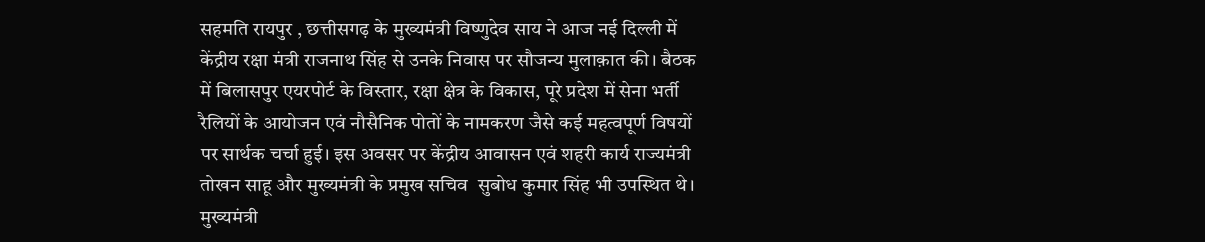सहमति रायपुर , छत्तीसगढ़ के मुख्यमंत्री विष्णुदेव साय ने आज नई दिल्ली में केंद्रीय रक्षा मंत्री राजनाथ सिंह से उनके निवास पर सौजन्य मुलाक़ात की। बैठक में बिलासपुर एयरपोर्ट के विस्तार, रक्षा क्षेत्र के विकास, पूरे प्रदेश में सेना भर्ती रैलियों के आयोजन एवं नौसैनिक पोतों के नामकरण जैसे कई महत्वपूर्ण विषयों पर सार्थक चर्चा हुई। इस अवसर पर केंद्रीय आवासन एवं शहरी कार्य राज्यमंत्री तोखन साहू और मुख्यमंत्री के प्रमुख सचिव  सुबोध कुमार सिंह भी उपस्थित थे। मुख्यमंत्री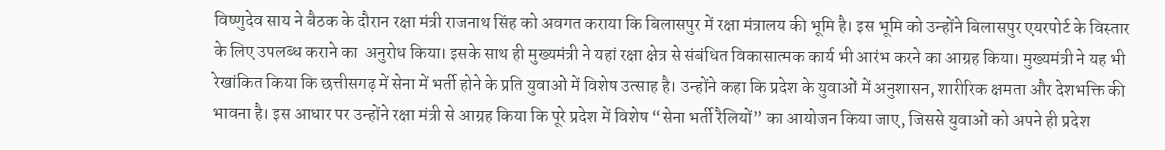विष्णुदेव साय ने बैठक के दौरान रक्षा मंत्री राजनाथ सिंह को अवगत कराया कि बिलासपुर में रक्षा मंत्रालय की भूमि है। इस भूमि को उन्होंने बिलासपुर एयरपोर्ट के विस्तार के लिए उपलब्ध कराने का  अनुरोध किया। इसके साथ ही मुख्यमंत्री ने यहां रक्षा क्षेत्र से संबंधित विकासात्मक कार्य भी आरंभ करने का आग्रह किया। मुख्यमंत्री ने यह भी रेखांकित किया कि छत्तीसगढ़ में सेना में भर्ती होने के प्रति युवाओं में विशेष उत्साह है। उन्होंने कहा कि प्रदेश के युवाओं में अनुशासन, शारीरिक क्षमता और देशभक्ति की भावना है। इस आधार पर उन्होंने रक्षा मंत्री से आग्रह किया कि पूरे प्रदेश में विशेष “सेना भर्ती रैलियों” का आयोजन किया जाए, जिससे युवाओं को अपने ही प्रदेश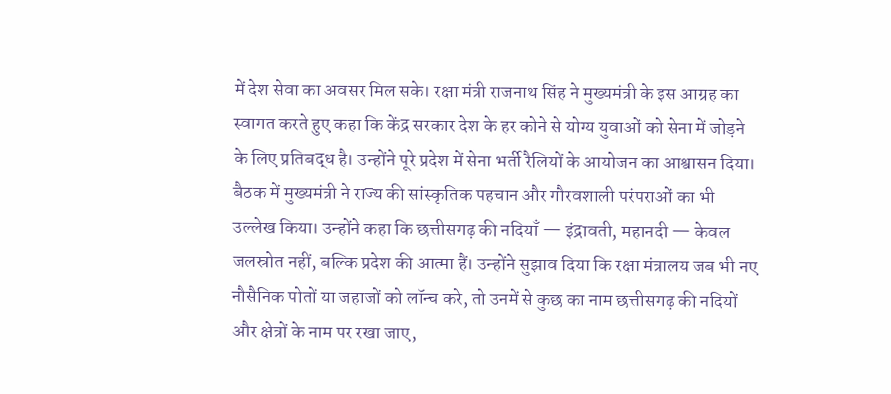में देश सेवा का अवसर मिल सके। रक्षा मंत्री राजनाथ सिंह ने मुख्यमंत्री के इस आग्रह का स्वागत करते हुए कहा कि केंद्र सरकार देश के हर कोने से योग्य युवाओं को सेना में जोड़ने के लिए प्रतिबद्ध है। उन्होंने पूरे प्रदेश में सेना भर्ती रैलियों के आयोजन का आश्वासन दिया। बैठक में मुख्यमंत्री ने राज्य की सांस्कृतिक पहचान और गौरवशाली परंपराओं का भी उल्लेख किया। उन्होंने कहा कि छत्तीसगढ़ की नदियाँ — इंद्रावती, महानदी — केवल जलस्रोत नहीं, बल्कि प्रदेश की आत्मा हैं। उन्होंने सुझाव दिया कि रक्षा मंत्रालय जब भी नए नौसैनिक पोतों या जहाजों को लॉन्च करे, तो उनमें से कुछ का नाम छत्तीसगढ़ की नदियों और क्षेत्रों के नाम पर रखा जाए,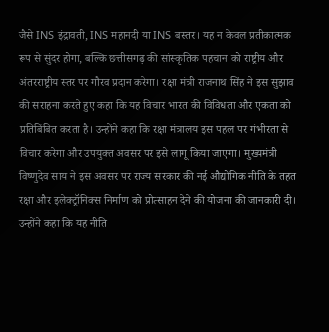जैसे INS इंद्रावती, INS महानदी या INS बस्तर। यह न केवल प्रतीकात्मक रूप से सुंदर होगा, बल्कि छत्तीसगढ़ की सांस्कृतिक पहचान को राष्ट्रीय और अंतरराष्ट्रीय स्तर पर गौरव प्रदान करेगा। रक्षा मंत्री राजनाथ सिंह ने इस सुझाव की सराहना करते हुए कहा कि यह विचार भारत की विविधता और एकता को प्रतिबिंबित करता है। उन्होंने कहा कि रक्षा मंत्रालय इस पहल पर गंभीरता से विचार करेगा और उपयुक्त अवसर पर इसे लागू किया जाएगा। मुख्यमंत्री विष्णुदेव साय ने इस अवसर पर राज्य सरकार की नई औद्योगिक नीति के तहत रक्षा और इलेक्ट्रॉनिक्स निर्माण को प्रोत्साहन देने की योजना की जानकारी दी। उन्होंने कहा कि यह नीति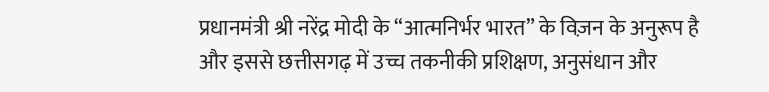प्रधानमंत्री श्री नरेंद्र मोदी के “आत्मनिर्भर भारत” के विज़न के अनुरूप है और इससे छत्तीसगढ़ में उच्च तकनीकी प्रशिक्षण, अनुसंधान और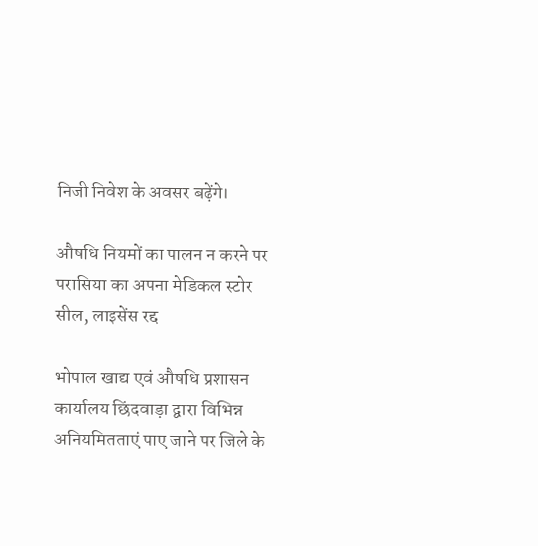निजी निवेश के अवसर बढ़ेंगे।

औषधि नियमों का पालन न करने पर परासिया का अपना मेडिकल स्टोर सील, लाइसेंस रद्द

भोपाल खाद्य एवं औषधि प्रशासन कार्यालय छिंदवाड़ा द्वारा विभिन्न अनियमितताएं पाए जाने पर जिले के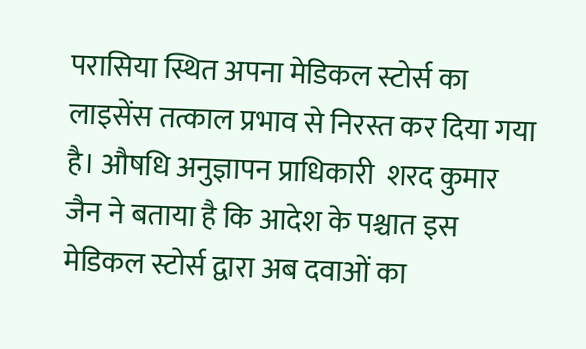परासिया स्थित अपना मेडिकल स्टोर्स का लाइसेंस तत्काल प्रभाव से निरस्त कर दिया गया है। औषधि अनुज्ञापन प्राधिकारी  शरद कुमार जैन ने बताया है कि आदेश के पश्चात इस मेडिकल स्टोर्स द्वारा अब दवाओं का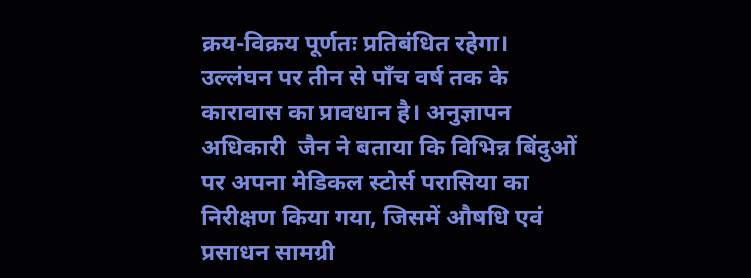क्रय-विक्रय पूर्णतः प्रतिबंधित रहेगा। उल्लंघन पर तीन से पाँच वर्ष तक के कारावास का प्रावधान है। अनुज्ञापन अधिकारी  जैन ने बताया कि विभिन्न बिंदुओं पर अपना मेडिकल स्टोर्स परासिया का निरीक्षण किया गया, जिसमें औषधि एवं प्रसाधन सामग्री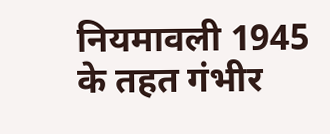नियमावली 1945 के तहत गंभीर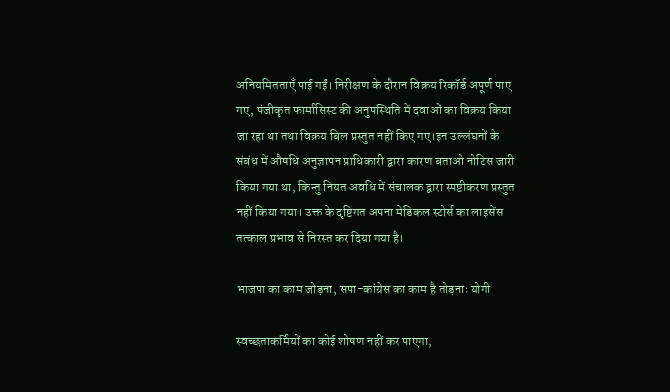अनियमितताएँ पाई गईं। निरीक्षण के दौरान विक्रय रिकॉर्ड अपूर्ण पाए गए, पंजीकृत फार्मासिस्ट की अनुपस्थिति में दवाओं का विक्रय किया जा रहा था तथा विक्रय बिल प्रस्तुत नहीं किए गए।इन उल्लंघनों के संबंध में औषधि अनुज्ञापन प्राधिकारी द्वारा कारण बताओ नोटिस जारी किया गया था, किन्तु नियत अवधि में संचालक द्वारा स्पष्टीकरण प्रस्तुत नहीं किया गया। उक्त के दृष्टिगत अपना मेडिकल स्टोर्स का लाइसेंस तत्काल प्रभाव से निरस्त कर दिया गया है।

भाजपा का काम जोड़ना, सपा-कांग्रेस का काम है तोड़नाः योगी

स्वच्छताकर्मियों का कोई शोषण नहीं कर पाएगा,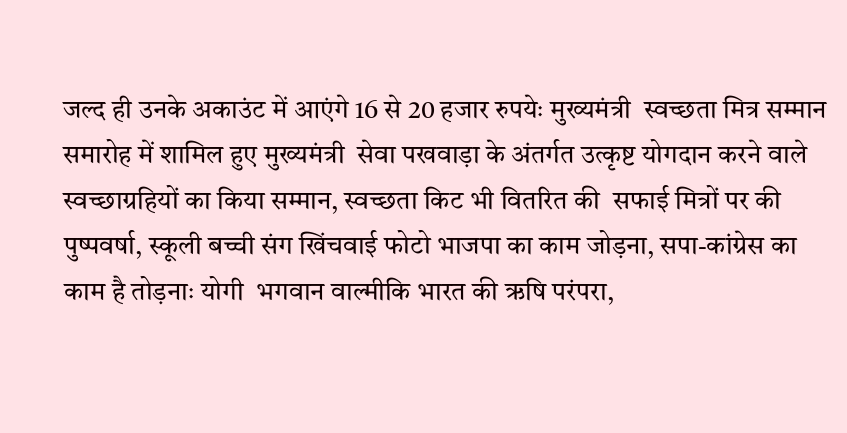जल्द ही उनके अकाउंट में आएंगे 16 से 20 हजार रुपयेः मुख्यमंत्री  स्वच्छता मित्र सम्मान समारोह में शामिल हुए मुख्यमंत्री  सेवा पखवाड़ा के अंतर्गत उत्कृष्ट योगदान करने वाले स्वच्छाग्रहियों का किया सम्मान, स्वच्छता किट भी वितरित की  सफाई मित्रों पर की पुष्पवर्षा, स्कूली बच्ची संग खिंचवाई फोटो भाजपा का काम जोड़ना, सपा-कांग्रेस का काम है तोड़नाः योगी  भगवान वाल्मीकि भारत की ऋषि परंपरा,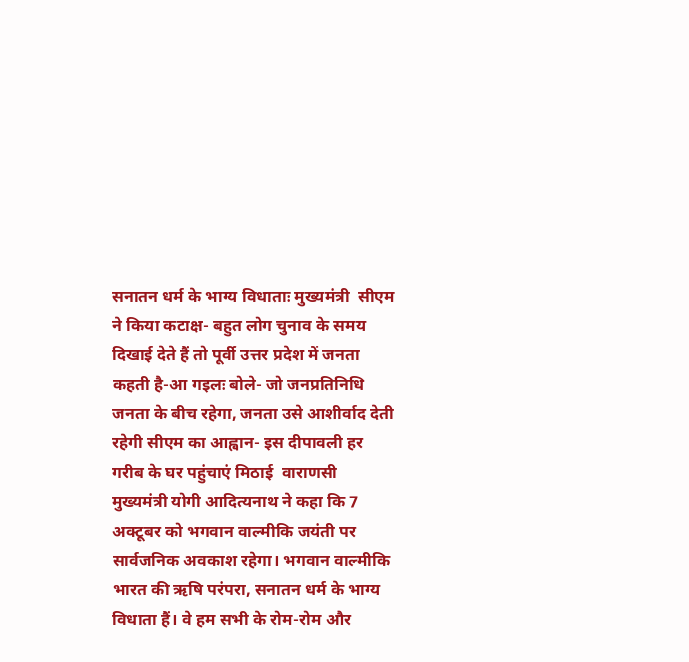सनातन धर्म के भाग्य विधाताः मुख्यमंत्री  सीएम ने किया कटाक्ष- बहुत लोग चुनाव के समय दिखाई देते हैं तो पूर्वी उत्तर प्रदेश में जनता कहती है-आ गइलः बोले- जो जनप्रतिनिधि जनता के बीच रहेगा, जनता उसे आशीर्वाद देती रहेगी सीएम का आह्वान- इस दीपावली हर गरीब के घर पहुंचाएं मिठाई  वाराणसी  मुख्यमंत्री योगी आदित्यनाथ ने कहा कि 7 अक्टूबर को भगवान वाल्मीकि जयंती पर सार्वजनिक अवकाश रहेगा। भगवान वाल्मीकि भारत की ऋषि परंपरा, सनातन धर्म के भाग्य विधाता हैं। वे हम सभी के रोम-रोम और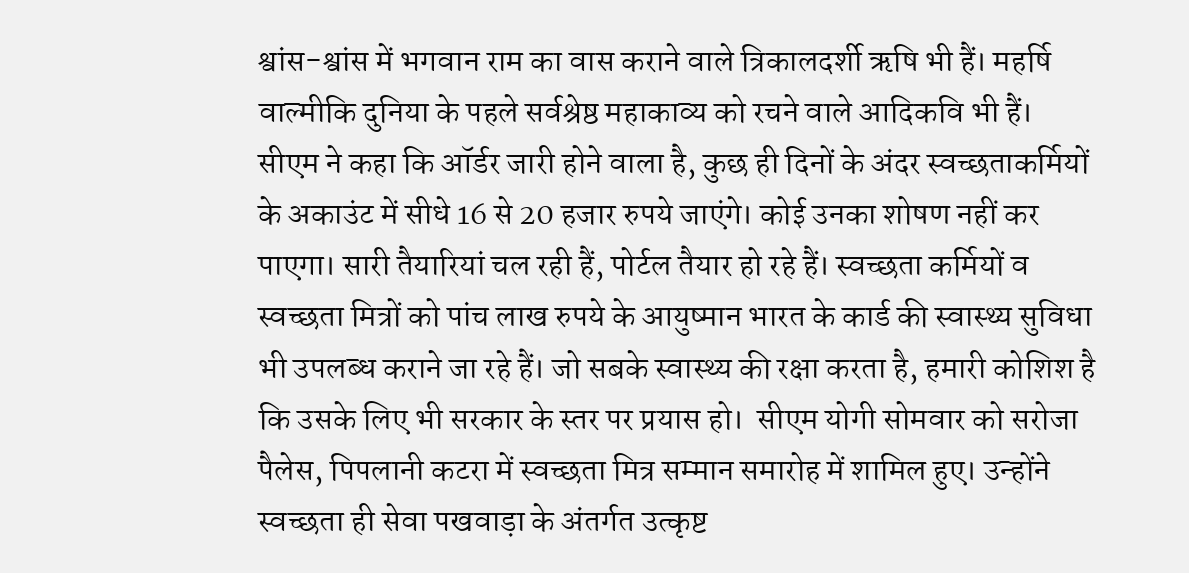श्वांस-श्वांस में भगवान राम का वास कराने वाले त्रिकालदर्शी ऋषि भी हैं। महर्षि वाल्मीकि दुनिया के पहले सर्वश्रेष्ठ महाकाव्य को रचने वाले आदिकवि भी हैं। सीएम ने कहा कि ऑर्डर जारी होने वाला है, कुछ ही दिनों के अंदर स्वच्छताकर्मियों के अकाउंट में सीधे 16 से 20 हजार रुपये जाएंगे। कोई उनका शोषण नहीं कर पाएगा। सारी तैयारियां चल रही हैं, पोर्टल तैयार हो रहे हैं। स्वच्छता कर्मियों व स्वच्छता मित्रों को पांच लाख रुपये के आयुष्मान भारत के कार्ड की स्वास्थ्य सुविधा भी उपलब्ध कराने जा रहे हैं। जो सबके स्वास्थ्य की रक्षा करता है, हमारी कोशिश है कि उसके लिए भी सरकार के स्तर पर प्रयास हो।  सीएम योगी सोमवार को सरोजा पैलेस, पिपलानी कटरा में स्वच्छता मित्र सम्मान समारोह में शामिल हुए। उन्होंने स्वच्छता ही सेवा पखवाड़ा के अंतर्गत उत्कृष्ट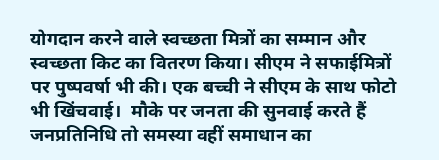योगदान करने वाले स्वच्छता मित्रों का सम्मान और स्वच्छता किट का वितरण किया। सीएम ने सफाईमित्रों पर पुष्पवर्षा भी की। एक बच्ची ने सीएम के साथ फोटो भी खिंचवाई।  मौके पर जनता की सुनवाई करते हैं जनप्रतिनिधि तो समस्या वहीं समाधान का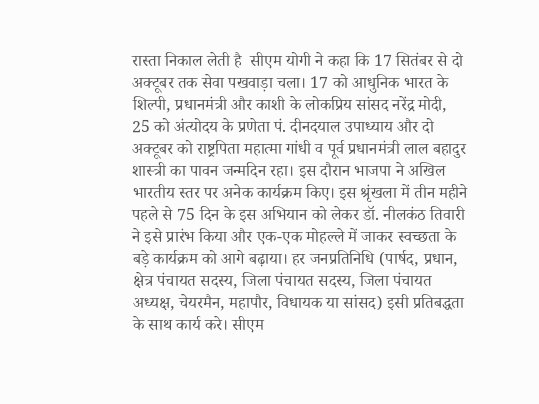रास्ता निकाल लेती है  सीएम योगी ने कहा कि 17 सितंबर से दो अक्टूबर तक सेवा पखवाड़ा चला। 17 को आधुनिक भारत के शिल्पी, प्रधानमंत्री और काशी के लोकप्रिय सांसद नरेंद्र मोदी,  25 को अंत्योदय के प्रणेता पं. दीनदयाल उपाध्याय और दो अक्टूबर को राष्ट्रपिता महात्मा गांधी व पूर्व प्रधानमंत्री लाल बहादुर शास्त्री का पावन जन्मदिन रहा। इस दौरान भाजपा ने अखिल भारतीय स्तर पर अनेक कार्यक्रम किए। इस श्रृंखला में तीन महीने पहले से 75 दिन के इस अभियान को लेकर डॉ. नीलकंठ तिवारी ने इसे प्रारंभ किया और एक-एक मोहल्ले में जाकर स्वच्छता के बड़े कार्यक्रम को आगे बढ़ाया। हर जनप्रतिनिधि (पार्षद, प्रधान, क्षेत्र पंचायत सदस्य, जिला पंचायत सदस्य, जिला पंचायत अध्यक्ष, चेयरमैन, महापौर, विधायक या सांसद) इसी प्रतिबद्धता के साथ कार्य करे। सीएम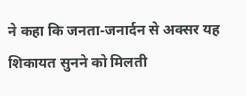ने कहा कि जनता-जनार्दन से अक्सर यह शिकायत सुनने को मिलती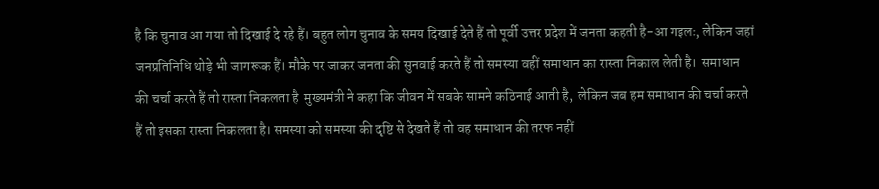है कि चुनाव आ गया तो दिखाई दे रहे हैं। बहुत लोग चुनाव के समय दिखाई देते हैं तो पूर्वी उत्तर प्रदेश में जनता कहती है-आ गइलः, लेकिन जहां जनप्रतिनिधि थोड़े भी जागरूक हैं। मौके पर जाकर जनता की सुनवाई करते हैं तो समस्या वहीं समाधान का रास्ता निकाल लेती है।  समाधान की चर्चा करते हैं तो रास्ता निकलता है  मुख्यमंत्री ने कहा कि जीवन में सबके सामने कठिनाई आती है,  लेकिन जब हम समाधान की चर्चा करते हैं तो इसका रास्ता निकलता है। समस्या को समस्या की दृष्टि से देखते हैं तो वह समाधान की तरफ नहीं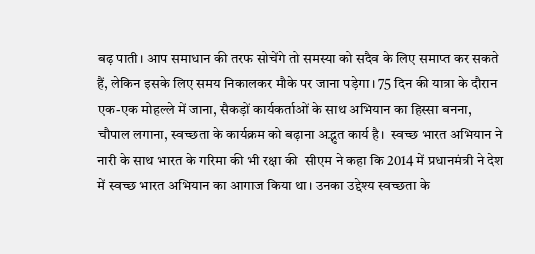बढ़ पाती। आप समाधान की तरफ सोचेंगे तो समस्या को सदैव के लिए समाप्त कर सकते हैं, लेकिन इसके लिए समय निकालकर मौके पर जाना पड़ेगा। 75 दिन की यात्रा के दौरान एक-एक मोहल्ले में जाना, सैकड़ों कार्यकर्ताओं के साथ अभियान का हिस्सा बनना, चौपाल लगाना, स्वच्छता के कार्यक्रम को बढ़ाना अद्भुत कार्य है।  स्वच्छ भारत अभियान ने नारी के साथ भारत के गरिमा की भी रक्षा की  सीएम ने कहा कि 2014 में प्रधानमंत्री ने देश में स्वच्छ भारत अभियान का आगाज किया था। उनका उद्देश्य स्वच्छता के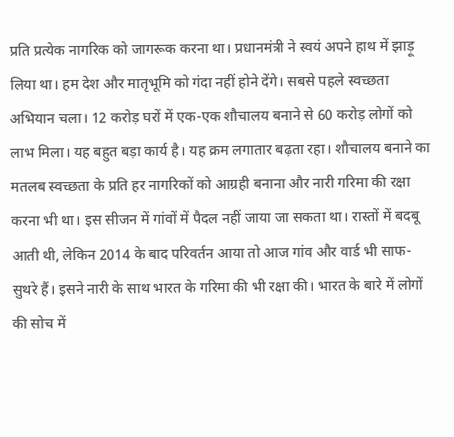प्रति प्रत्येक नागरिक को जागरूक करना था। प्रधानमंत्री ने स्वयं अपने हाथ में झाड़ू लिया था। हम देश और मातृभूमि को गंदा नहीं होने देंगे। सबसे पहले स्वच्छता अभियान चला। 12 करोड़ घरों में एक-एक शौचालय बनाने से 60 करोड़ लोगों को लाभ मिला। यह बहुत बड़ा कार्य है। यह क्रम लगातार बढ़ता रहा। शौचालय बनाने का मतलब स्वच्छता के प्रति हर नागरिकों को आग्रही बनाना और नारी गरिमा की रक्षा करना भी था। इस सीजन में गांवों में पैदल नहीं जाया जा सकता था। रास्तों में बदबू आती थी, लेकिन 2014 के बाद परिवर्तन आया तो आज गांव और वार्ड भी साफ-सुथरे हैं। इसने नारी के साथ भारत के गरिमा की भी रक्षा की। भारत के बारे में लोगों की सोच में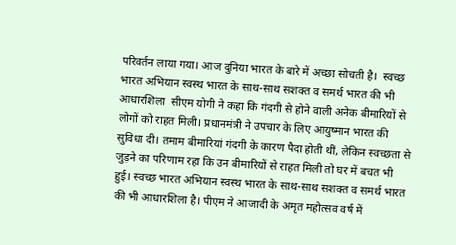परिवर्तन लाया गया। आज दुनिया भारत के बारे में अच्छा सोचती है।  स्वच्छ भारत अभियान स्वस्थ भारत के साथ-साथ सशक्त व समर्थ भारत की भी आधारशिला  सीएम योगी ने कहा कि गंदगी से होने वाली अनेक बीमारियों से लोगों को राहत मिली। प्रधानमंत्री ने उपचार के लिए आयुष्मान भारत की सुविधा दी। तमाम बीमारियां गंदगी के कारण पैदा होती थीं, लेकिन स्वच्छता से जुड़ने का परिणाम रहा कि उन बीमारियों से राहत मिली तो घर में बचत भी हुई। स्वच्छ भारत अभियान स्वस्थ भारत के साथ-साथ सशक्त व समर्थ भारत की भी आधारशिला है। पीएम ने आजादी के अमृत महोत्सव वर्ष में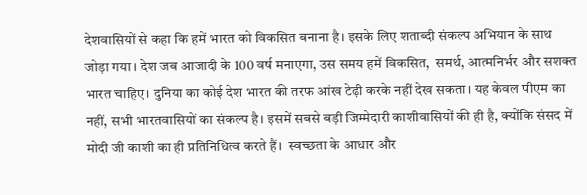देशवासियों से कहा कि हमें भारत को विकसित बनाना है। इसके लिए शताब्दी संकल्प अभियान के साथ जोड़ा गया। देश जब आजादी के 100 वर्ष मनाएगा, उस समय हमें विकसित,  समर्थ, आत्मनिर्भर और सशक्त भारत चाहिए। दुनिया का कोई देश भारत की तरफ आंख टेढ़ी करके नहीं देख सकता। यह केवल पीएम का नहीं, सभी भारतवासियों का संकल्प है। इसमें सबसे बड़ी जिम्मेदारी काशीवासियों की ही है, क्योंकि संसद में मोदी जी काशी का ही प्रतिनिधित्व करते हैं।  स्वच्छता के आधार और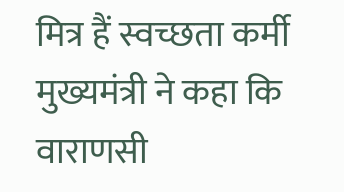मित्र हैं स्वच्छता कर्मी मुख्यमंत्री ने कहा कि वाराणसी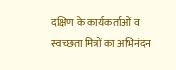दक्षिण के कार्यकर्ताओं व स्वच्छता मित्रों का अभिनंदन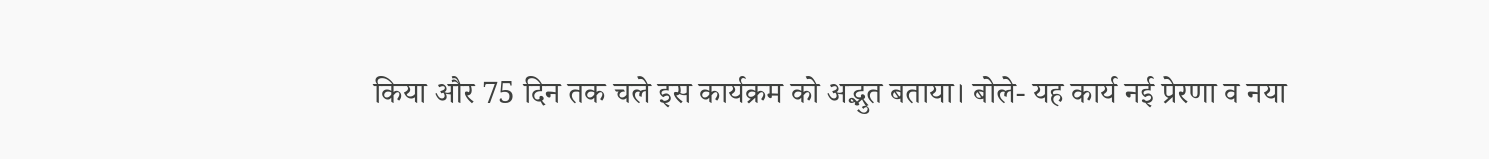किया और 75 दिन तक चले इस कार्यक्रम को अद्भुत बताया। बोले- यह कार्य नई प्रेरणा व नया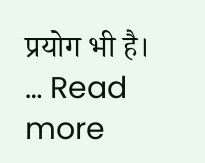प्रयोग भी है। … Read more